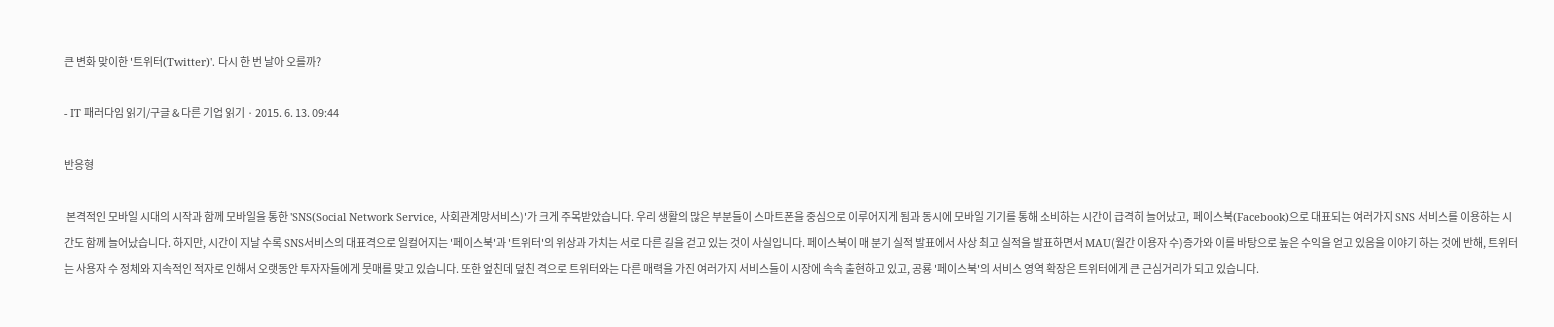큰 변화 맞이한 '트위터(Twitter)'. 다시 한 번 날아 오를까?

- IT 패러다임 읽기/구글 & 다른 기업 읽기 · 2015. 6. 13. 09:44

반응형

 본격적인 모바일 시대의 시작과 함께 모바일을 통한 'SNS(Social Network Service, 사회관계망서비스)'가 크게 주목받았습니다. 우리 생활의 많은 부분들이 스마트폰을 중심으로 이루어지게 됨과 동시에 모바일 기기를 통해 소비하는 시간이 급격히 늘어났고,  페이스북(Facebook)으로 대표되는 여러가지 SNS 서비스를 이용하는 시간도 함께 늘어났습니다. 하지만, 시간이 지날 수록 SNS서비스의 대표격으로 일컬어지는 '페이스북'과 '트위터'의 위상과 가치는 서로 다른 길을 걷고 있는 것이 사실입니다. 페이스북이 매 분기 실적 발표에서 사상 최고 실적을 발표하면서 MAU(월간 이용자 수)증가와 이를 바탕으로 높은 수익을 얻고 있음을 이야기 하는 것에 반해, 트위터는 사용자 수 정체와 지속적인 적자로 인해서 오랫동안 투자자들에게 뭇매를 맞고 있습니다. 또한 엎친데 덮친 격으로 트위터와는 다른 매력을 가진 여러가지 서비스들이 시장에 속속 출현하고 있고, 공룡 '페이스북'의 서비스 영역 확장은 트위터에게 큰 근심거리가 되고 있습니다.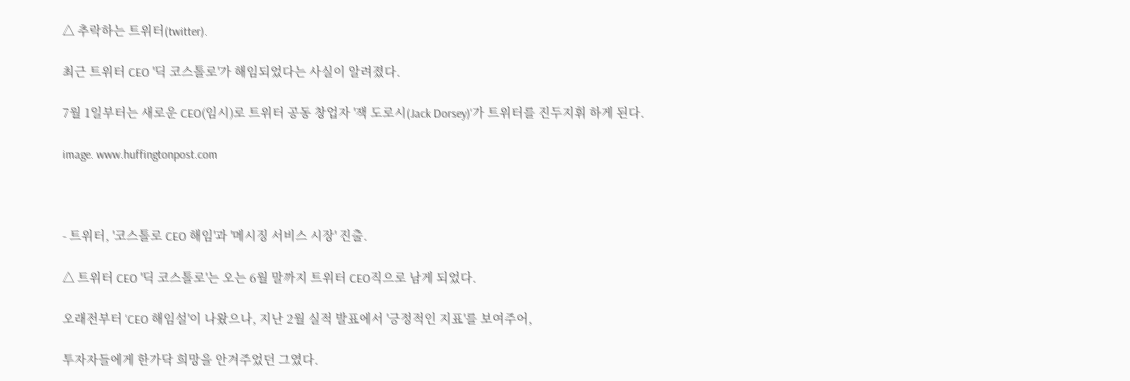△ 추락하는 트위터(twitter).

최근 트위터 CEO '딕 코스톨로'가 해임되었다는 사실이 알려졌다.

7월 1일부터는 새로운 CEO(임시)로 트위터 공동 창업자 '잭 도로시(Jack Dorsey)'가 트위터를 진두지휘 하게 된다.

image. www.huffingtonpost.com



- 트위터, '코스톨로 CEO 해임'과 '메시징 서비스 시장' 진출.

△ 트위터 CEO '딕 코스톨로'는 오는 6월 말까지 트위터 CEO직으로 남게 되었다.

오래전부터 'CEO 해임설'이 나왔으나, 지난 2월 실적 발표에서 '긍정적인 지표'를 보여주어,

투자자들에게 한가닥 희망을 안겨주었던 그였다.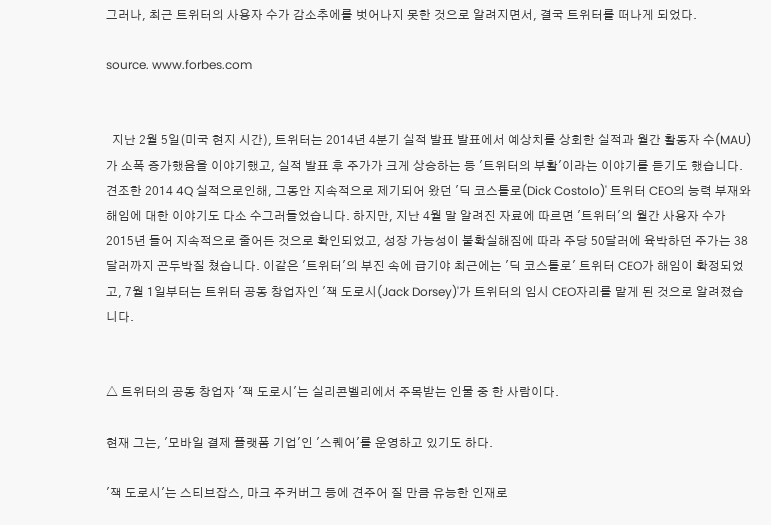그러나, 최근 트위터의 사용자 수가 감소추에를 벗어나지 못한 것으로 알려지면서, 결국 트위터를 떠나게 되었다.

source. www.forbes.com


  지난 2월 5일(미국 현지 시간), 트위터는 2014년 4분기 실적 발표 발표에서 예상치를 상회한 실적과 월간 활동자 수(MAU)가 소폭 증가했음을 이야기했고, 실적 발표 후 주가가 크게 상승하는 등 '트위터의 부활'이라는 이야기를 듣기도 했습니다. 견조한 2014 4Q 실적으로인해, 그동안 지속적으로 제기되어 왔던 '딕 코스톨로(Dick Costolo)' 트위터 CEO의 능력 부재와 해임에 대한 이야기도 다소 수그러들었습니다. 하지만, 지난 4월 말 알려진 자료에 따르면 '트위터'의 월간 사용자 수가 2015년 들어 지속적으로 줄어든 것으로 확인되었고, 성장 가능성이 불확실해짐에 따라 주당 50달러에 육박하던 주가는 38달러까지 곤두박질 쳤습니다. 이같은 '트위터'의 부진 속에 급기야 최근에는 '딕 코스톨로' 트위터 CEO가 해임이 확정되었고, 7월 1일부터는 트위터 공동 창업자인 '잭 도로시(Jack Dorsey)'가 트위터의 임시 CEO자리를 맡게 된 것으로 알려졌습니다.


△ 트위터의 공동 창업자 '잭 도로시'는 실리콘벨리에서 주목받는 인물 중 한 사람이다.

현재 그는, '모바일 결제 플랫폼 기업'인 '스퀘어'를 운영하고 있기도 하다.

'잭 도로시'는 스티브잡스, 마크 주커버그 등에 견주어 질 만큼 유능한 인재로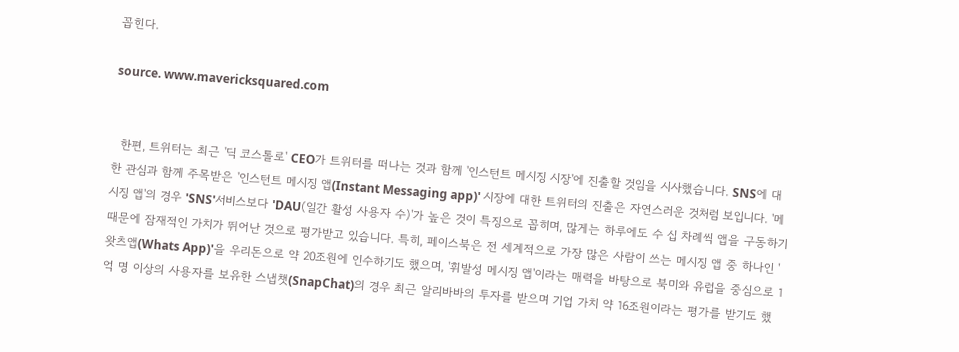꼽힌다.

source. www.mavericksquared.com


  한편, 트위터는 최근 '딕 코스톨로' CEO가 트위터를 떠나는 것과 함께 '인스턴트 메시징 시장'에 진출할 것임을 시사했습니다. SNS에 대한 관심과 함께 주목받은 '인스턴트 메시징 앱(Instant Messaging app)' 시장에 대한 트위터의 진출은 자연스러운 것처럼 보입니다. '메시징 앱'의 경우 'SNS'서비스보다 'DAU(일간 활성 사용자 수)'가 높은 것이 특징으로 꼽히며, 많게는 하루에도 수 십 차례씩 앱을 구동하기 때문에 잠재적인 가치가 뛰어난 것으로 평가받고 있습니다. 특히, 페이스북은 전 세계적으로 가장 많은 사람이 쓰는 메시징 앱 중 하나인 '왓츠앱(Whats App)'을 우리돈으로 약 20조원에 인수하기도 했으며, '휘발성 메시징 앱'이라는 매력을 바탕으로 북미와 유럽을 중심으로 1억 명 이상의 사용자를 보유한 스냅챗(SnapChat)의 경우 최근 알리바바의 투자를 받으며 기업 가치 약 16조원이라는 평가를 받기도 했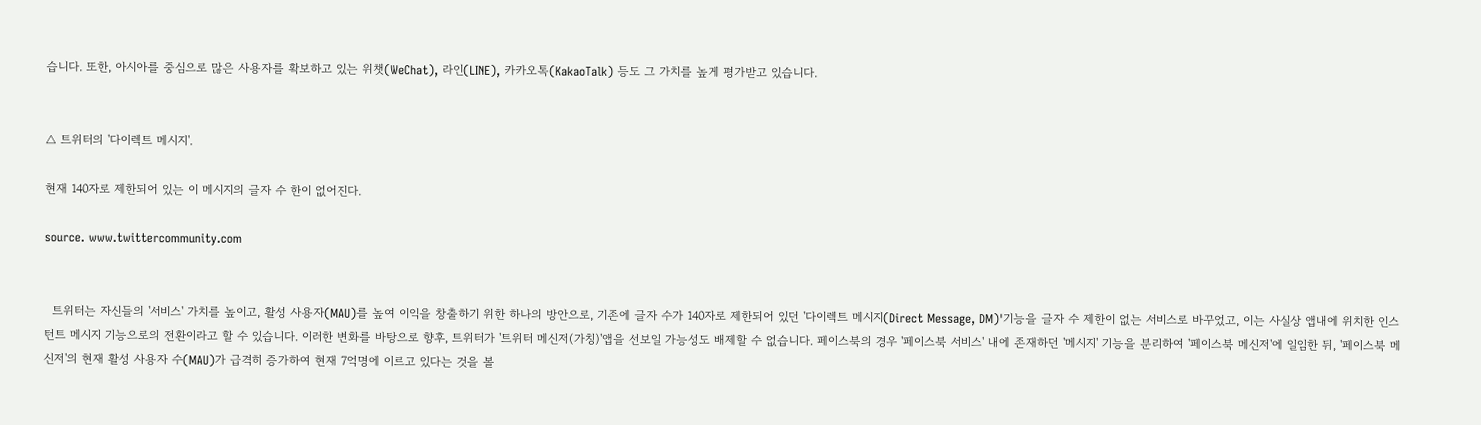습니다. 또한, 아시아를 중심으로 많은 사용자를 확보하고 있는 위챗(WeChat), 라인(LINE), 카카오톡(KakaoTalk) 등도 그 가치를 높게 평가받고 있습니다.


△ 트위터의 '다이렉트 메시지'.

현재 140자로 제한되어 있는 이 메시지의 글자 수 한이 없어진다.

source. www.twittercommunity.com


  트위터는 자신들의 '서비스' 가치를 높이고, 활성 사용자(MAU)를 높여 이익을 창출하기 위한 하나의 방안으로, 기존에 글자 수가 140자로 제한되어 있던 '다이렉트 메시지(Direct Message, DM)'기능을 글자 수 제한이 없는 서비스로 바꾸었고, 이는 사실상 앱내에 위치한 인스턴트 메시지 기능으로의 전환이라고 할 수 있습니다. 이러한 변화를 바탕으로 향후, 트위터가 '트위터 메신저(가칭)'앱을 선보일 가능성도 배제할 수 없습니다. 페이스북의 경우 '페이스북 서비스' 내에 존재하던 '메시지' 기능을 분리하여 '페이스북 메신저'에 일임한 뒤, '페이스북 메신저'의 현재 활성 사용자 수(MAU)가 급격히 증가하여 현재 7억명에 이르고 있다는 것을 볼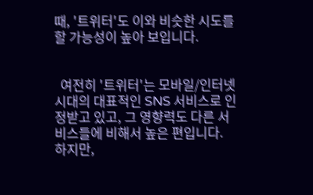때, '트위터'도 이와 비슷한 시도를 할 가능성이 높아 보입니다.


  여전히 '트위터'는 모바일/인터넷 시대의 대표적인 SNS 서비스로 인정받고 있고, 그 영향력도 다른 서비스들에 비해서 높은 편입니다. 하지만,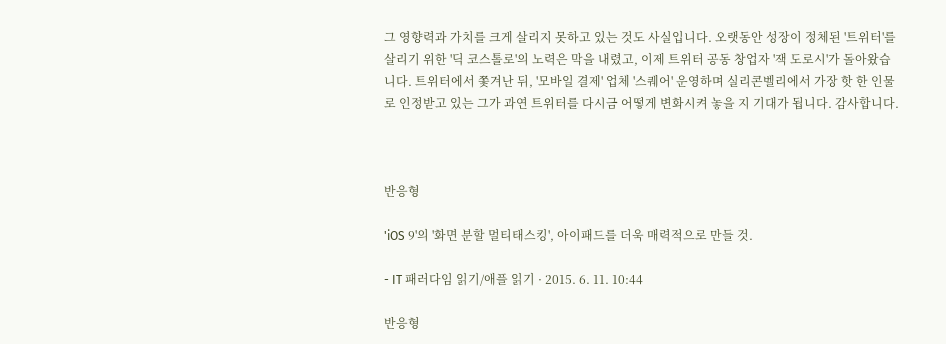그 영향력과 가치를 크게 살리지 못하고 있는 것도 사실입니다. 오랫동안 성장이 정체된 '트위터'를 살리기 위한 '딕 코스톨로'의 노력은 막을 내렸고, 이제 트위터 공동 창업자 '잭 도로시'가 돌아왔습니다. 트위터에서 쫓겨난 뒤, '모바일 결제' 업체 '스퀘어' 운영하며 실리콘벨리에서 가장 핫 한 인물로 인정받고 있는 그가 과연 트위터를 다시금 어떻게 변화시켜 놓을 지 기대가 됩니다. 감사합니다.



반응형

'iOS 9'의 '화면 분할 멀티태스킹', 아이패드를 더욱 매력적으로 만들 것.

- IT 패러다임 읽기/애플 읽기 · 2015. 6. 11. 10:44

반응형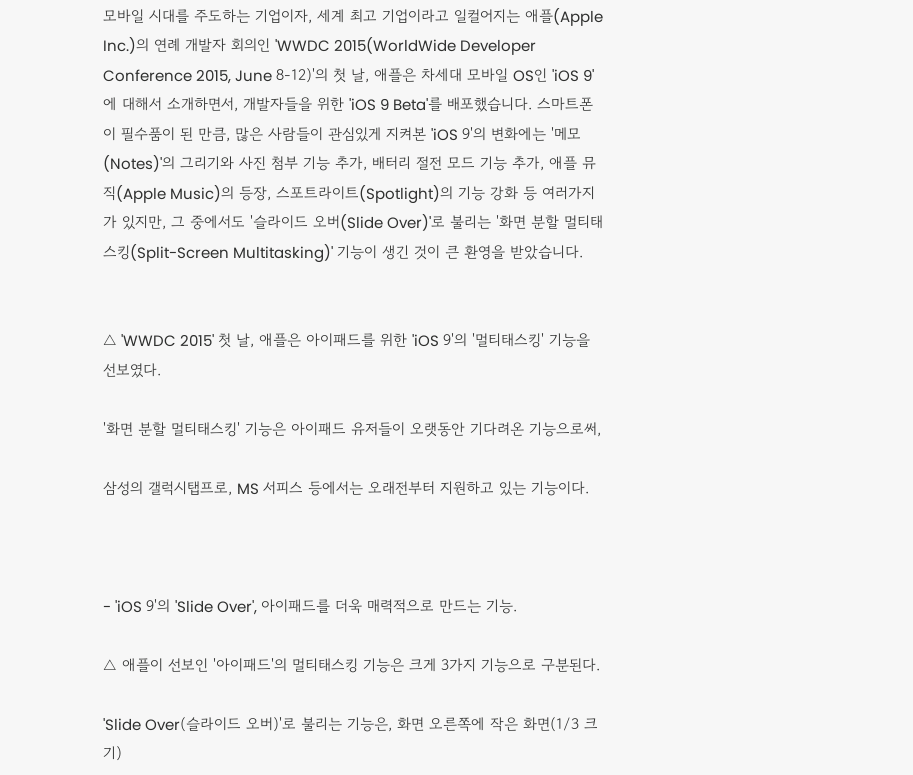모바일 시대를 주도하는 기업이자, 세계 최고 기업이라고 일컬어지는 애플(Apple Inc.)의 연례 개발자 회의인 'WWDC 2015(WorldWide Developer Conference 2015, June 8-12)'의 첫 날, 애플은 차세대 모바일 OS인 'iOS 9'에 대해서 소개하면서, 개발자들을 위한 'iOS 9 Beta'를 배포했습니다. 스마트폰이 필수품이 된 만큼, 많은 사람들이 관심있게 지켜본 'iOS 9'의 변화에는 '메모(Notes)'의 그리기와 사진 첨부 기능 추가, 배터리 절전 모드 기능 추가, 애플 뮤직(Apple Music)의 등장, 스포트라이트(Spotlight)의 기능 강화 등 여러가지가 있지만, 그 중에서도 '슬라이드 오버(Slide Over)'로 불리는 '화면 분할 멀티태스킹(Split-Screen Multitasking)' 기능이 생긴 것이 큰 환영을 받았습니다.


△ 'WWDC 2015' 첫 날, 애플은 아이패드를 위한 'iOS 9'의 '멀티태스킹' 기능을 선보였다.

'화면 분할 멀티태스킹' 기능은 아이패드 유저들이 오랫동안 기다려온 기능으로써,

삼성의 갤럭시탭프로, MS 서피스 등에서는 오래전부터 지원하고 있는 기능이다.



- 'iOS 9'의 'Slide Over', 아이패드를 더욱 매력적으로 만드는 기능.

△ 애플이 선보인 '아이패드'의 멀티태스킹 기능은 크게 3가지 기능으로 구분된다.

'Slide Over(슬라이드 오버)'로 불리는 기능은, 화면 오른쪽에 작은 화면(1/3 크기)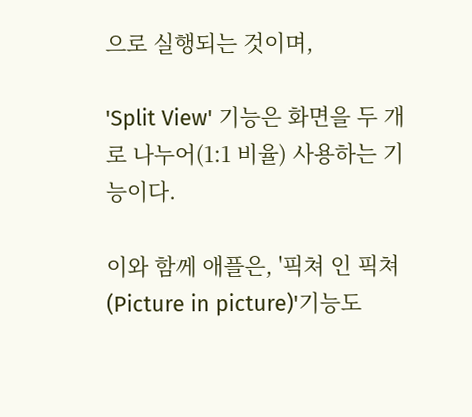으로 실행되는 것이며,

'Split View' 기능은 화면을 두 개로 나누어(1:1 비율) 사용하는 기능이다.

이와 함께 애플은, '픽쳐 인 픽쳐(Picture in picture)'기능도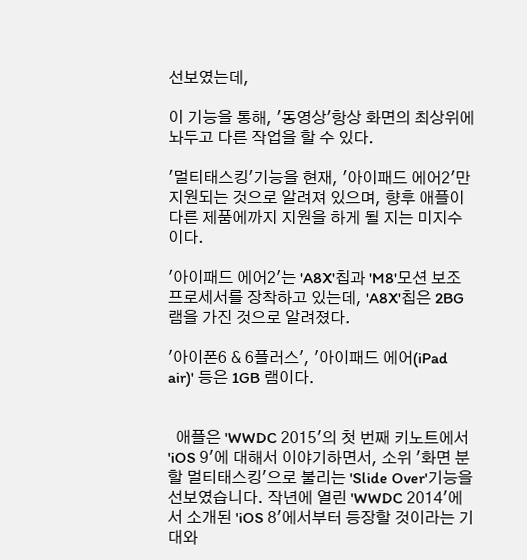선보였는데,

이 기능을 통해, '동영상'항상 화면의 최상위에 놔두고 다른 작업을 할 수 있다.

'멀티태스킹'기능을 현재, '아이패드 에어2'만 지원되는 것으로 알려져 있으며, 향후 애플이 다른 제품에까지 지원을 하게 될 지는 미지수이다.

'아이패드 에어2'는 'A8X'칩과 'M8'모션 보조 프로세서를 장착하고 있는데, 'A8X'칩은 2BG램을 가진 것으로 알려졌다.

'아이폰6 & 6플러스', '아이패드 에어(iPad air)' 등은 1GB 램이다.


  애플은 'WWDC 2015'의 첫 번째 키노트에서 'iOS 9'에 대해서 이야기하면서, 소위 '화면 분할 멀티태스킹'으로 불리는 'Slide Over'기능을 선보였습니다. 작년에 열린 'WWDC 2014'에서 소개된 'iOS 8'에서부터 등장할 것이라는 기대와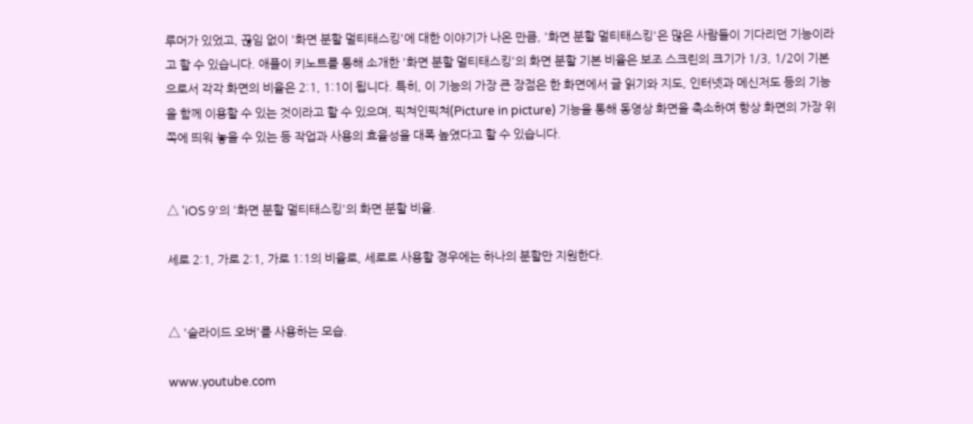루머가 있었고, 끊임 없이 '화면 분할 멀티태스킹'에 대한 이야기가 나온 만큼, '화면 분할 멀티태스킹'은 많은 사람들이 기다리던 기능이라고 할 수 있습니다. 애플이 키노트를 통해 소개한 '화면 분할 멀티태스킹'의 화면 분할 기본 비율은 보조 스크린의 크기가 1/3, 1/2이 기본으로서 각각 화면의 비율은 2:1, 1:1이 됩니다. 특히, 이 기능의 가장 큰 장점은 한 화면에서 글 읽기와 지도, 인터넷과 메신저도 등의 기능을 함께 이용할 수 있는 것이라고 할 수 있으며, 픽쳐인픽쳐(Picture in picture) 기능을 통해 동영상 화면을 축소하여 항상 화면의 가장 위쪽에 띄워 놓을 수 있는 등 작업과 사용의 효율성을 대폭 높였다고 할 수 있습니다.


△ 'iOS 9'의 '화면 분할 멀티태스킹'의 화면 분할 비율.

세로 2:1, 가로 2:1, 가로 1:1의 비율로, 세로로 사용할 경우에는 하나의 분할만 지원한다.


△ '슬라이드 오버'를 사용하는 모습.

www.youtube.com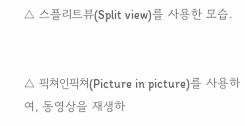△ 스플리트뷰(Split view)를 사용한 모습.


△ 픽쳐인픽쳐(Picture in picture)를 사용하여, 동영상을 재생하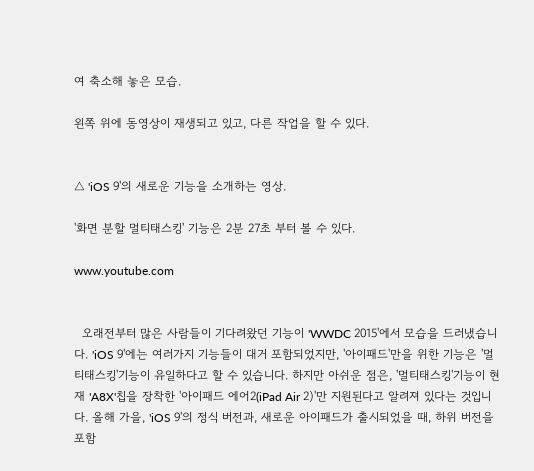여 축소해 놓은 모습.

왼쪽 위에 동영상이 재생되고 있고, 다른 작업을 할 수 있다.


△ 'iOS 9'의 새로운 기능을 소개하는 영상.

'화면 분할 멀티태스킹' 기능은 2분 27초 부터 볼 수 있다.

www.youtube.com


  오래전부터 많은 사람들이 기다려왔던 기능이 'WWDC 2015'에서 모습을 드러냈습니다. 'iOS 9'에는 여러가지 기능들이 대거 포함되었지만, '아이패드'만을 위한 기능은 '멀티태스킹'기능이 유일하다고 할 수 있습니다. 하지만 아쉬운 점은, '멀티태스킹'기능이 현재 'A8X'칩을 장착한 '아이패드 에어2(iPad Air 2)'만 지원된다고 알려져 있다는 것입니다. 올해 가을, 'iOS 9'의 정식 버전과, 새로운 아이패드가 출시되었을 때, 하위 버전을 포함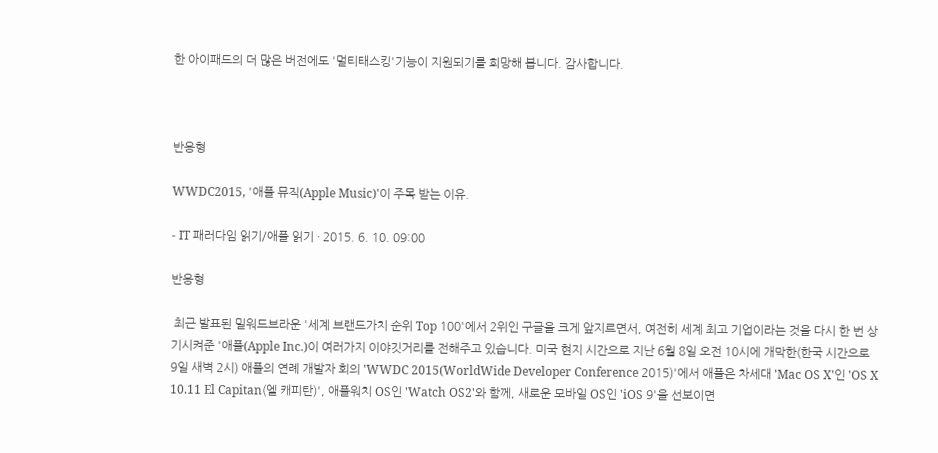한 아이패드의 더 많은 버전에도 '멀티태스킹'기능이 지원되기를 희망해 봅니다. 감사합니다.



반응형

WWDC2015, '애플 뮤직(Apple Music)'이 주목 받는 이유.

- IT 패러다임 읽기/애플 읽기 · 2015. 6. 10. 09:00

반응형

 최근 발표된 밀워드브라운 '세계 브랜드가치 순위 Top 100'에서 2위인 구글을 크게 앞지르면서, 여전히 세계 최고 기업이라는 것을 다시 한 번 상기시켜준 '애플(Apple Inc.)이 여러가지 이야깃거리를 전해주고 있습니다. 미국 현지 시간으로 지난 6월 8일 오전 10시에 개막한(한국 시간으로 9일 새벽 2시) 애플의 연례 개발자 회의 'WWDC 2015(WorldWide Developer Conference 2015)'에서 애플은 차세대 'Mac OS X'인 'OS X 10.11 El Capitan(엘 캐피탄)', 애플워치 OS인 'Watch OS2'와 함께, 새로운 모바일 OS인 'iOS 9'을 선보이면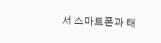서 스마트폰과 태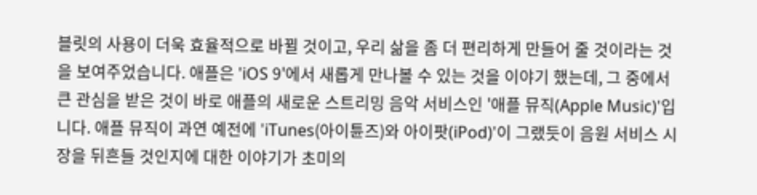블릿의 사용이 더욱 효율적으로 바뀔 것이고, 우리 삶을 좀 더 편리하게 만들어 줄 것이라는 것을 보여주었습니다. 애플은 'iOS 9'에서 새롭게 만나볼 수 있는 것을 이야기 했는데, 그 중에서 큰 관심을 받은 것이 바로 애플의 새로운 스트리밍 음악 서비스인 '애플 뮤직(Apple Music)'입니다. 애플 뮤직이 과연 예전에 'iTunes(아이튠즈)와 아이팟(iPod)'이 그랬듯이 음원 서비스 시장을 뒤흔들 것인지에 대한 이야기가 초미의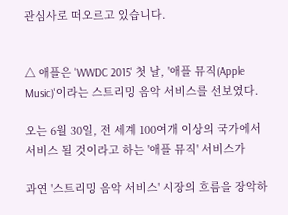관심사로 떠오르고 있습니다.


△ 애플은 'WWDC 2015' 첫 날, '애플 뮤직(Apple Music)'이라는 스트리밍 음악 서비스를 선보였다.

오는 6월 30일, 전 세계 100여개 이상의 국가에서 서비스 될 것이라고 하는 '애플 뮤직' 서비스가

과연 '스트리밍 음악 서비스' 시장의 흐름을 장악하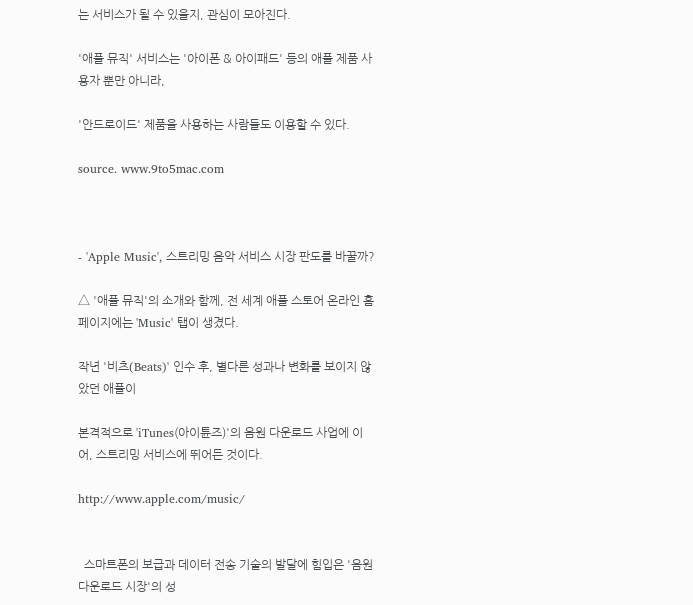는 서비스가 될 수 있을지, 관심이 모아진다.

'애플 뮤직' 서비스는 '아이폰 & 아이패드' 등의 애플 제품 사용자 뿐만 아니라,

'안드로이드' 제품을 사용하는 사람들도 이용할 수 있다.

source. www.9to5mac.com



- 'Apple Music', 스트리밍 음악 서비스 시장 판도를 바꿀까?

△ '애플 뮤직'의 소개와 함께, 전 세계 애플 스토어 온라인 홈페이지에는 'Music' 탭이 생겼다.

작년 '비츠(Beats)' 인수 후, 별다른 성과나 변화를 보이지 않았던 애플이

본격적으로 'iTunes(아이튠즈)'의 음원 다운로드 사업에 이어, 스트리밍 서비스에 뛰어든 것이다.

http://www.apple.com/music/


  스마트폰의 보급과 데이터 전송 기술의 발달에 힘입은 '음원 다운로드 시장'의 성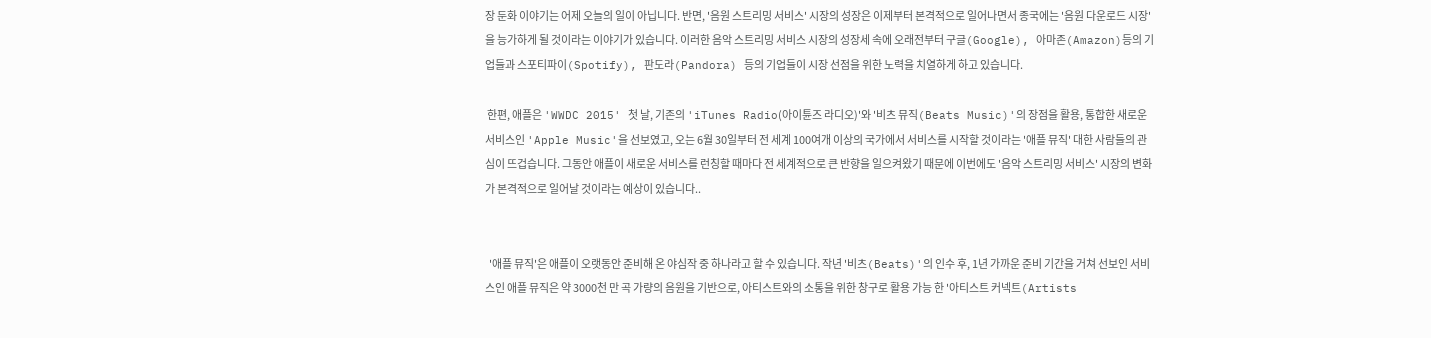장 둔화 이야기는 어제 오늘의 일이 아닙니다. 반면, '음원 스트리밍 서비스' 시장의 성장은 이제부터 본격적으로 일어나면서 종국에는 '음원 다운로드 시장'을 능가하게 될 것이라는 이야기가 있습니다. 이러한 음악 스트리밍 서비스 시장의 성장세 속에 오래전부터 구글(Google), 아마존(Amazon)등의 기업들과 스포티파이(Spotify), 판도라(Pandora) 등의 기업들이 시장 선점을 위한 노력을 치열하게 하고 있습니다.

 한편, 애플은 'WWDC 2015' 첫 날, 기존의 'iTunes Radio(아이튠즈 라디오)'와 '비츠 뮤직(Beats Music)'의 장점을 활용, 통합한 새로운 서비스인 'Apple Music'을 선보였고, 오는 6월 30일부터 전 세계 100여개 이상의 국가에서 서비스를 시작할 것이라는 '애플 뮤직' 대한 사람들의 관심이 뜨겁습니다. 그동안 애플이 새로운 서비스를 런칭할 때마다 전 세계적으로 큰 반향을 일으켜왔기 때문에 이번에도 '음악 스트리밍 서비스' 시장의 변화가 본격적으로 일어날 것이라는 예상이 있습니다..


  '애플 뮤직'은 애플이 오랫동안 준비해 온 야심작 중 하나라고 할 수 있습니다. 작년 '비츠(Beats)'의 인수 후, 1년 가까운 준비 기간을 거쳐 선보인 서비스인 애플 뮤직은 약 3000천 만 곡 가량의 음원을 기반으로, 아티스트와의 소통을 위한 창구로 활용 가능 한 '아티스트 커넥트(Artists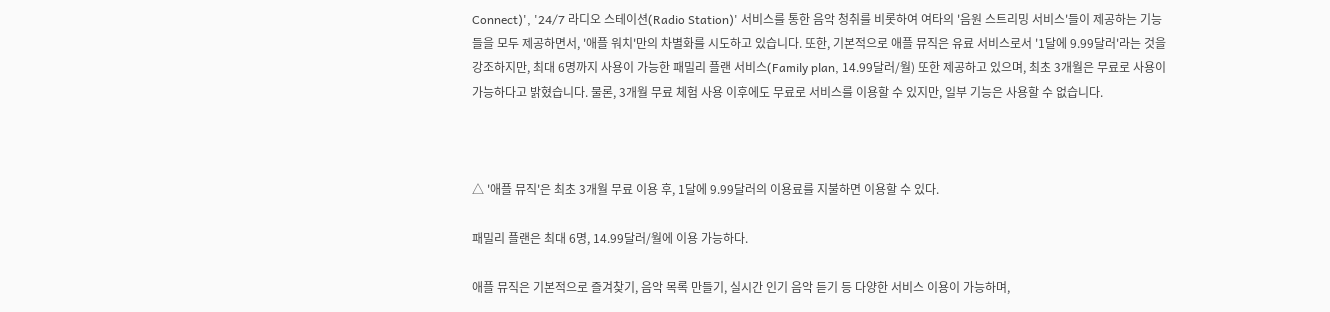Connect)', '24/7 라디오 스테이션(Radio Station)' 서비스를 통한 음악 청취를 비롯하여 여타의 '음원 스트리밍 서비스'들이 제공하는 기능들을 모두 제공하면서, '애플 워치'만의 차별화를 시도하고 있습니다. 또한, 기본적으로 애플 뮤직은 유료 서비스로서 '1달에 9.99달러'라는 것을 강조하지만, 최대 6명까지 사용이 가능한 패밀리 플랜 서비스(Family plan, 14.99달러/월) 또한 제공하고 있으며, 최초 3개월은 무료로 사용이 가능하다고 밝혔습니다. 물론, 3개월 무료 체험 사용 이후에도 무료로 서비스를 이용할 수 있지만, 일부 기능은 사용할 수 없습니다.



△ '애플 뮤직'은 최초 3개월 무료 이용 후, 1달에 9.99달러의 이용료를 지불하면 이용할 수 있다.

패밀리 플랜은 최대 6명, 14.99달러/월에 이용 가능하다.

애플 뮤직은 기본적으로 즐겨찾기, 음악 목록 만들기, 실시간 인기 음악 듣기 등 다양한 서비스 이용이 가능하며,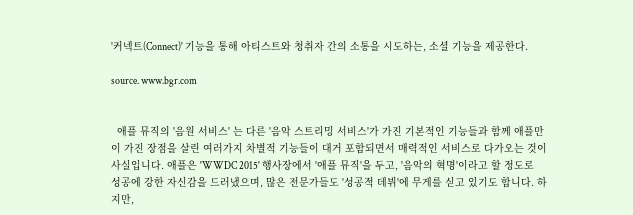'커넥트(Connect)' 기능을 통해 아티스트와 청취자 간의 소통을 시도하는, 소셜 기능을 제공한다.

source. www.bgr.com


  애플 뮤직의 '음원 서비스' 는 다른 '음악 스트리밍 서비스'가 가진 기본적인 기능들과 함께 애플만이 가진 장점을 살린 여러가지 차별적 기능들이 대거 포함되면서 매력적인 서비스로 다가오는 것이 사실입니다. 애플은 'WWDC 2015' 행사장에서 '애플 뮤직'을 두고, '음악의 혁명'이라고 할 정도로 성공에 강한 자신감을 드러냈으며, 많은 전문가들도 '성공적 데뷔'에 무게를 싣고 있기도 합니다. 하지만,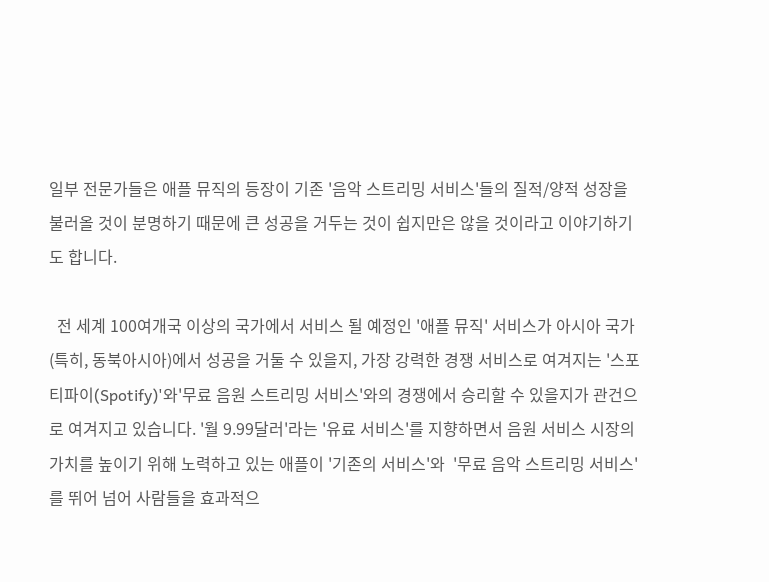일부 전문가들은 애플 뮤직의 등장이 기존 '음악 스트리밍 서비스'들의 질적/양적 성장을 불러올 것이 분명하기 때문에 큰 성공을 거두는 것이 쉽지만은 않을 것이라고 이야기하기도 합니다.

  전 세계 100여개국 이상의 국가에서 서비스 될 예정인 '애플 뮤직' 서비스가 아시아 국가(특히, 동북아시아)에서 성공을 거둘 수 있을지, 가장 강력한 경쟁 서비스로 여겨지는 '스포티파이(Spotify)'와'무료 음원 스트리밍 서비스'와의 경쟁에서 승리할 수 있을지가 관건으로 여겨지고 있습니다. '월 9.99달러'라는 '유료 서비스'를 지향하면서 음원 서비스 시장의 가치를 높이기 위해 노력하고 있는 애플이 '기존의 서비스'와  '무료 음악 스트리밍 서비스'를 뛰어 넘어 사람들을 효과적으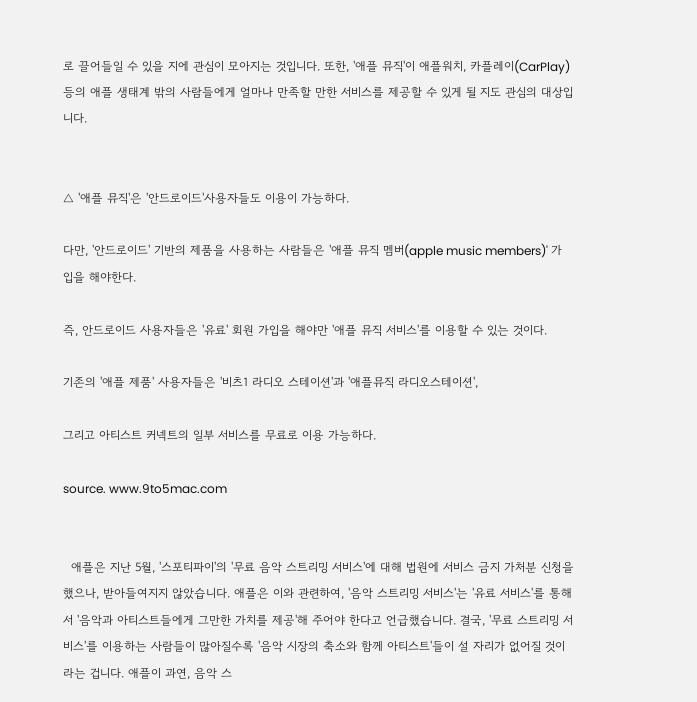로 끌어들일 수 있을 지에 관심이 모아지는 것입니다. 또한, '애플 뮤직'이 애플워치, 카플레이(CarPlay) 등의 애플 생태계 밖의 사람들에게 얼마나 만족할 만한 서비스를 제공할 수 있게 될 지도 관심의 대상입니다.


△ '애플 뮤직'은 '안드로이드'사용자들도 이용이 가능하다.

다만, '안드로이드' 기반의 제품을 사용하는 사람들은 '애플 뮤직 멤버(apple music members)' 가입을 해야한다.

즉, 안드로이드 사용자들은 '유료' 회원 가입을 해야만 '애플 뮤직 서비스'를 이용할 수 있는 것이다.

기존의 '애플 제품' 사용자들은 '비츠1 라디오 스테이션'과 '애플뮤직 라디오스테이션',

그리고 아티스트 커넥트의 일부 서비스를 무료로 이용 가능하다.

source. www.9to5mac.com


  애플은 지난 5월, '스포티파이'의 '무료 음악 스트리밍 서비스'에 대해 법원에 서비스 금지 가처분 신청을 했으나, 받아들여지지 않았습니다. 애플은 이와 관련하여, '음악 스트리밍 서비스'는 '유료 서비스'를 통해서 '음악과 아티스트들에게 그만한 가치를 제공'해 주어야 한다고 언급했습니다. 결국, '무료 스트리밍 서비스'를 이용하는 사람들이 많아질수록 '음악 시장의 축소와 함께 아티스트'들이 설 자리가 없어질 것이라는 겁니다. 애플이 과연, 음악 스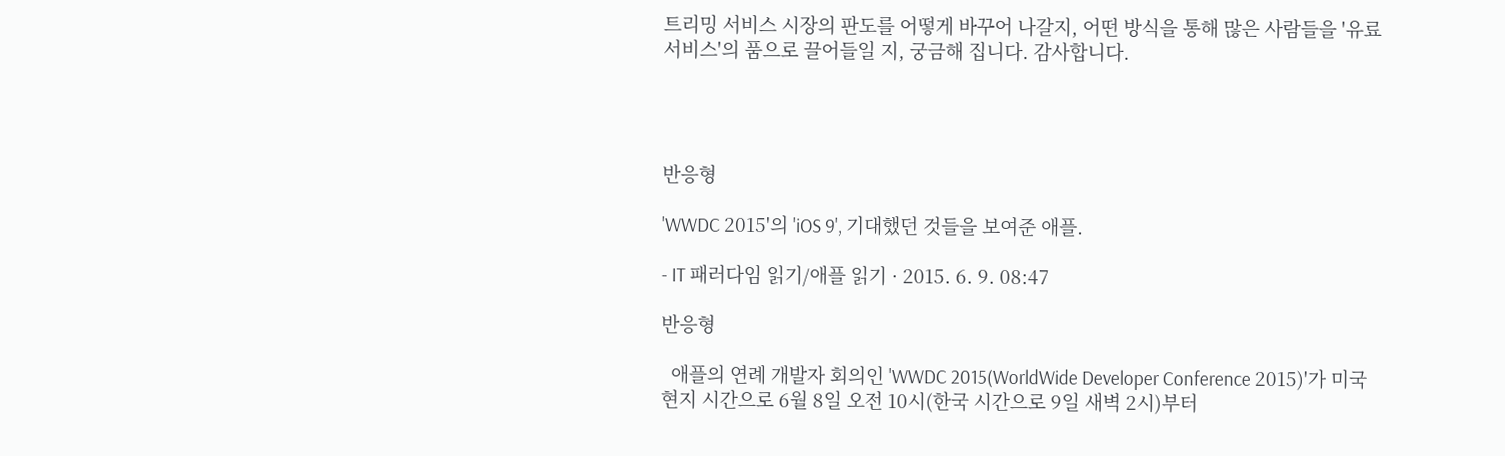트리밍 서비스 시장의 판도를 어떻게 바꾸어 나갈지, 어떤 방식을 통해 많은 사람들을 '유료 서비스'의 품으로 끌어들일 지, 궁금해 집니다. 감사합니다.




반응형

'WWDC 2015'의 'iOS 9', 기대했던 것들을 보여준 애플.

- IT 패러다임 읽기/애플 읽기 · 2015. 6. 9. 08:47

반응형

  애플의 연례 개발자 회의인 'WWDC 2015(WorldWide Developer Conference 2015)'가 미국 현지 시간으로 6월 8일 오전 10시(한국 시간으로 9일 새벽 2시)부터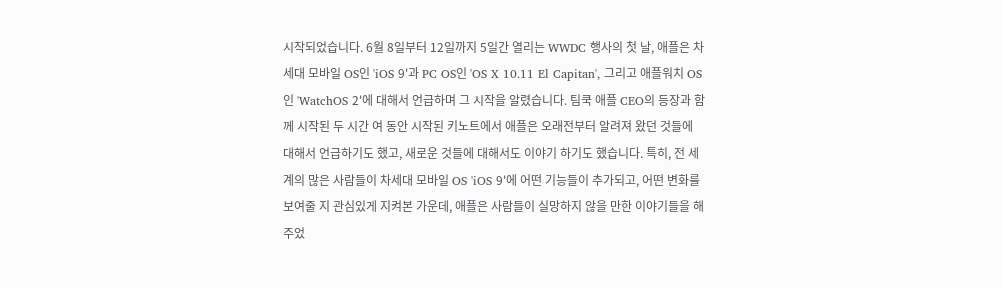시작되었습니다. 6월 8일부터 12일까지 5일간 열리는 WWDC 행사의 첫 날, 애플은 차세대 모바일 OS인 'iOS 9'과 PC OS인 'OS X 10.11 El Capitan', 그리고 애플워치 OS인 'WatchOS 2'에 대해서 언급하며 그 시작을 알렸습니다. 팀쿡 애플 CEO의 등장과 함께 시작된 두 시간 여 동안 시작된 키노트에서 애플은 오래전부터 알려져 왔던 것들에 대해서 언급하기도 했고, 새로운 것들에 대해서도 이야기 하기도 했습니다. 특히, 전 세계의 많은 사람들이 차세대 모바일 OS 'iOS 9'에 어떤 기능들이 추가되고, 어떤 변화를 보여줄 지 관심있게 지켜본 가운데, 애플은 사람들이 실망하지 않을 만한 이야기들을 해 주었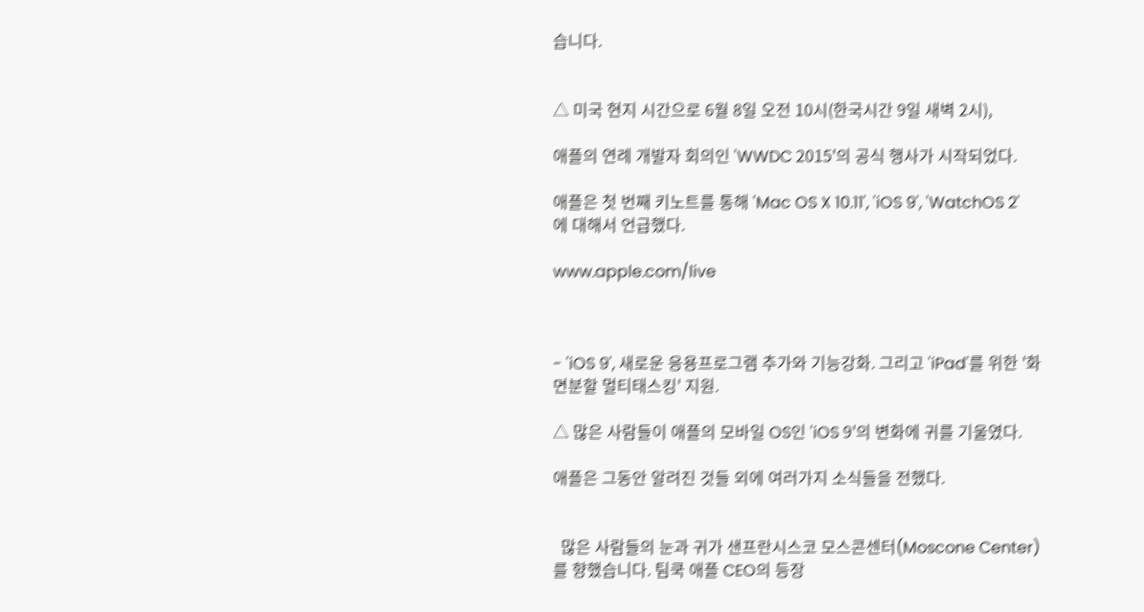습니다.


△ 미국 현지 시간으로 6월 8일 오전 10시(한국시간 9일 새벽 2시),

애플의 연례 개발자 회의인 'WWDC 2015'의 공식 행사가 시작되었다.

애플은 첫 번째 키노트를 통해 'Mac OS X 10.11', 'iOS 9', 'WatchOS 2'에 대해서 언급했다.

www.apple.com/live



- 'iOS 9', 새로운 응용프로그램 추가와 기능강화. 그리고 'iPad'를 위한 '화면분할 멀티태스킹' 지원.

△ 많은 사람들이 애플의 모바일 OS인 'iOS 9'의 변화에 귀를 기울였다.

애플은 그동안 알려진 것들 외에 여러가지 소식들을 전했다.


  많은 사람들의 눈과 귀가 샌프란시스코 모스콘센터(Moscone Center)를 향했습니다. 팀쿡 애플 CEO의 등장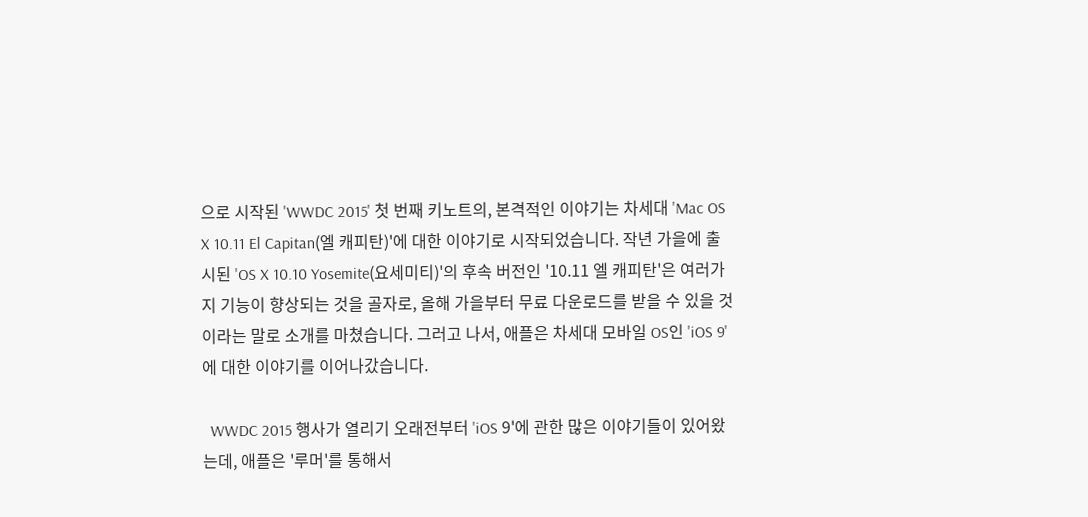으로 시작된 'WWDC 2015' 첫 번째 키노트의, 본격적인 이야기는 차세대 'Mac OS X 10.11 El Capitan(엘 캐피탄)'에 대한 이야기로 시작되었습니다. 작년 가을에 출시된 'OS X 10.10 Yosemite(요세미티)'의 후속 버전인 '10.11 엘 캐피탄'은 여러가지 기능이 향상되는 것을 골자로, 올해 가을부터 무료 다운로드를 받을 수 있을 것이라는 말로 소개를 마쳤습니다. 그러고 나서, 애플은 차세대 모바일 OS인 'iOS 9'에 대한 이야기를 이어나갔습니다.

  WWDC 2015 행사가 열리기 오래전부터 'iOS 9'에 관한 많은 이야기들이 있어왔는데, 애플은 '루머'를 통해서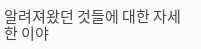알려져왔던 것들에 대한 자세한 이야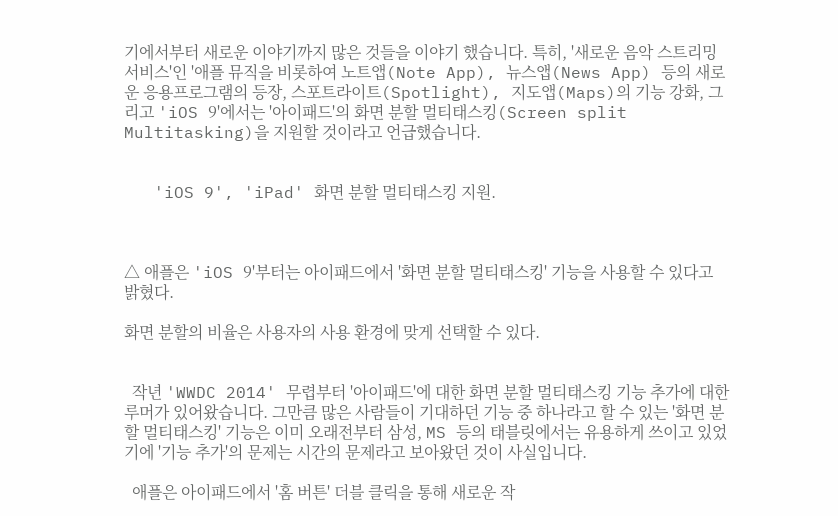기에서부터 새로운 이야기까지 많은 것들을 이야기 했습니다. 특히, '새로운 음악 스트리밍 서비스'인 '애플 뮤직을 비롯하여 노트앱(Note App), 뉴스앱(News App) 등의 새로운 응용프로그램의 등장, 스포트라이트(Spotlight), 지도앱(Maps)의 기능 강화, 그리고 'iOS 9'에서는 '아이패드'의 화면 분할 멀티태스킹(Screen split Multitasking)을 지원할 것이라고 언급했습니다.


   'iOS 9', 'iPad' 화면 분할 멀티태스킹 지원.



△ 애플은 'iOS 9'부터는 아이패드에서 '화면 분할 멀티태스킹' 기능을 사용할 수 있다고 밝혔다.

화면 분할의 비율은 사용자의 사용 환경에 맞게 선택할 수 있다.


  작년 'WWDC 2014' 무렵부터 '아이패드'에 대한 화면 분할 멀티태스킹 기능 추가에 대한 루머가 있어왔습니다. 그만큼 많은 사람들이 기대하던 기능 중 하나라고 할 수 있는 '화면 분할 멀티태스킹' 기능은 이미 오래전부터 삼성, MS 등의 태블릿에서는 유용하게 쓰이고 있었기에 '기능 추가'의 문제는 시간의 문제라고 보아왔던 것이 사실입니다.

  애플은 아이패드에서 '홈 버튼' 더블 클릭을 통해 새로운 작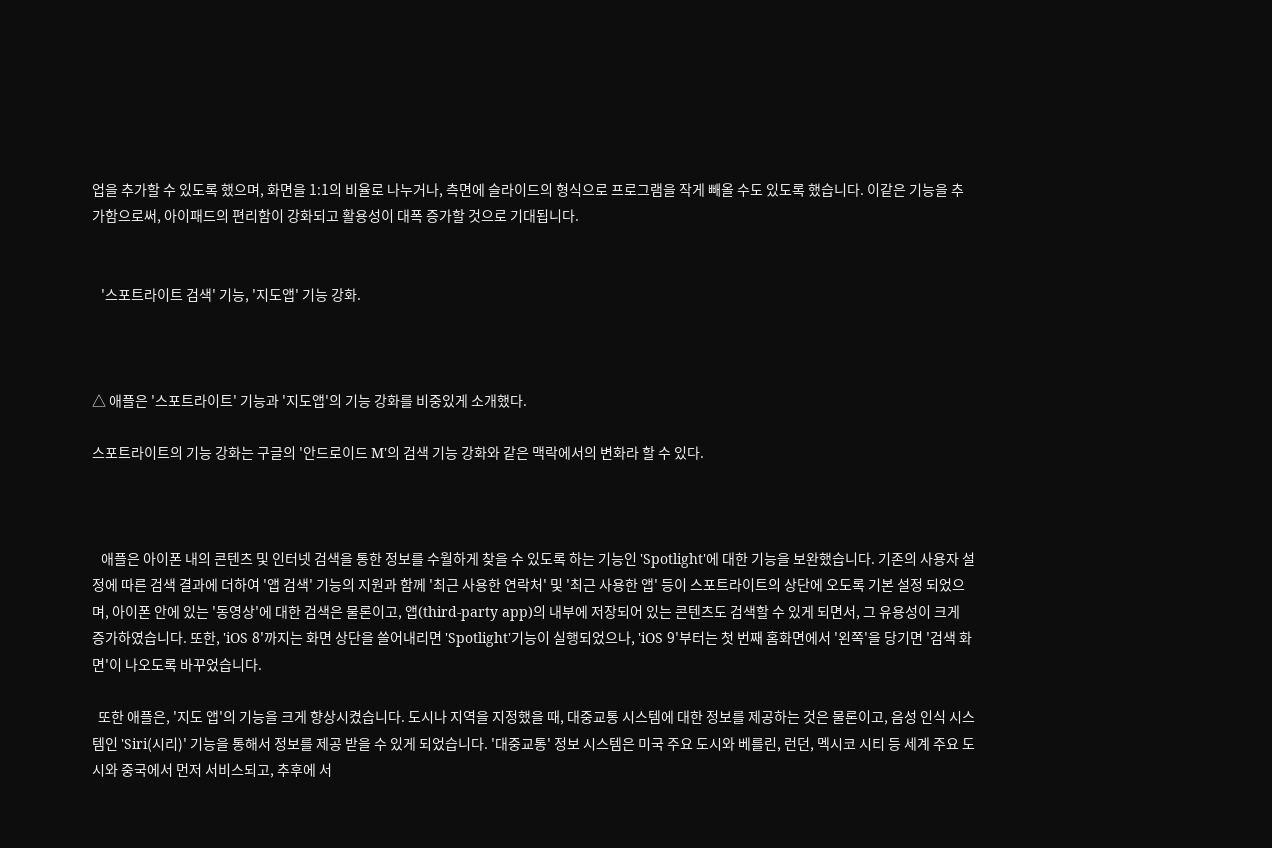업을 추가할 수 있도록 했으며, 화면을 1:1의 비율로 나누거나, 측면에 슬라이드의 형식으로 프로그램을 작게 빼올 수도 있도록 했습니다. 이같은 기능을 추가함으로써, 아이패드의 편리함이 강화되고 활용성이 대폭 증가할 것으로 기대됩니다.


   '스포트라이트 검색' 기능, '지도앱' 기능 강화.



△ 애플은 '스포트라이트' 기능과 '지도앱'의 기능 강화를 비중있게 소개했다.

스포트라이트의 기능 강화는 구글의 '안드로이드 M'의 검색 기능 강화와 같은 맥락에서의 변화라 할 수 있다.



   애플은 아이폰 내의 콘텐츠 및 인터넷 검색을 통한 정보를 수월하게 찾을 수 있도록 하는 기능인 'Spotlight'에 대한 기능을 보완했습니다. 기존의 사용자 설정에 따른 검색 결과에 더하여 '앱 검색' 기능의 지원과 함께 '최근 사용한 연락처' 및 '최근 사용한 앱' 등이 스포트라이트의 상단에 오도록 기본 설정 되었으며, 아이폰 안에 있는 '동영상'에 대한 검색은 물론이고, 앱(third-party app)의 내부에 저장되어 있는 콘텐츠도 검색할 수 있게 되면서, 그 유용성이 크게 증가하였습니다. 또한, 'iOS 8'까지는 화면 상단을 쓸어내리면 'Spotlight'기능이 실행되었으나, 'iOS 9'부터는 첫 번째 홈화면에서 '왼쪽'을 당기면 '검색 화면'이 나오도록 바꾸었습니다.

  또한 애플은, '지도 앱'의 기능을 크게 향상시켰습니다. 도시나 지역을 지정했을 때, 대중교통 시스템에 대한 정보를 제공하는 것은 물론이고, 음성 인식 시스템인 'Siri(시리)' 기능을 통해서 정보를 제공 받을 수 있게 되었습니다. '대중교통' 정보 시스템은 미국 주요 도시와 베를린, 런던, 멕시코 시티 등 세계 주요 도시와 중국에서 먼저 서비스되고, 추후에 서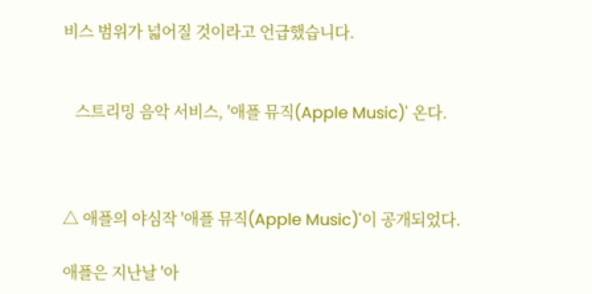비스 범위가 넓어질 것이라고 언급했습니다.


   스트리밍 음악 서비스, '애플 뮤직(Apple Music)' 온다.



△ 애플의 야심작 '애플 뮤직(Apple Music)'이 공개되었다.

애플은 지난날 '아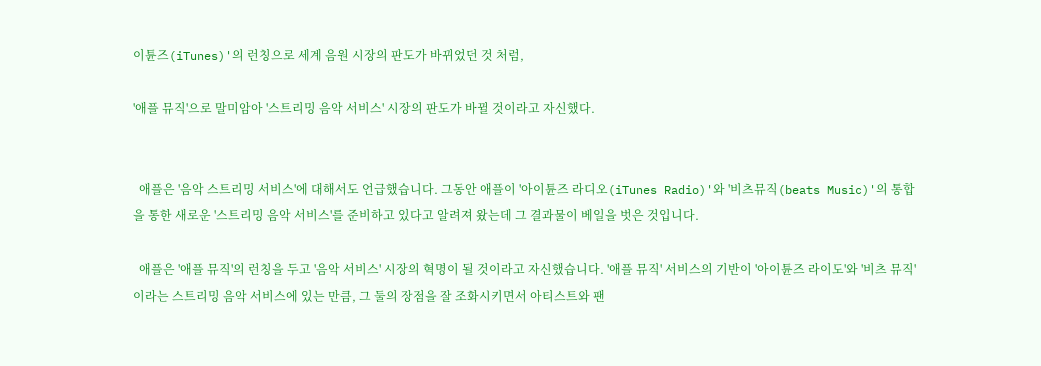이튠즈(iTunes)'의 런칭으로 세계 음원 시장의 판도가 바뀌었던 것 처럼,

'애플 뮤직'으로 말미암아 '스트리밍 음악 서비스' 시장의 판도가 바뀔 것이라고 자신했다.


  애플은 '음악 스트리밍 서비스'에 대해서도 언급했습니다. 그동안 애플이 '아이튠즈 라디오(iTunes Radio)'와 '비츠뮤직(beats Music)'의 통합을 통한 새로운 '스트리밍 음악 서비스'를 준비하고 있다고 알려져 왔는데 그 결과물이 베일을 벗은 것입니다.

  애플은 '애플 뮤직'의 런칭을 두고 '음악 서비스' 시장의 혁명이 될 것이라고 자신했습니다. '애플 뮤직' 서비스의 기반이 '아이튠즈 라이도'와 '비츠 뮤직'이라는 스트리밍 음악 서비스에 있는 만큼, 그 둘의 장점을 잘 조화시키면서 아티스트와 팬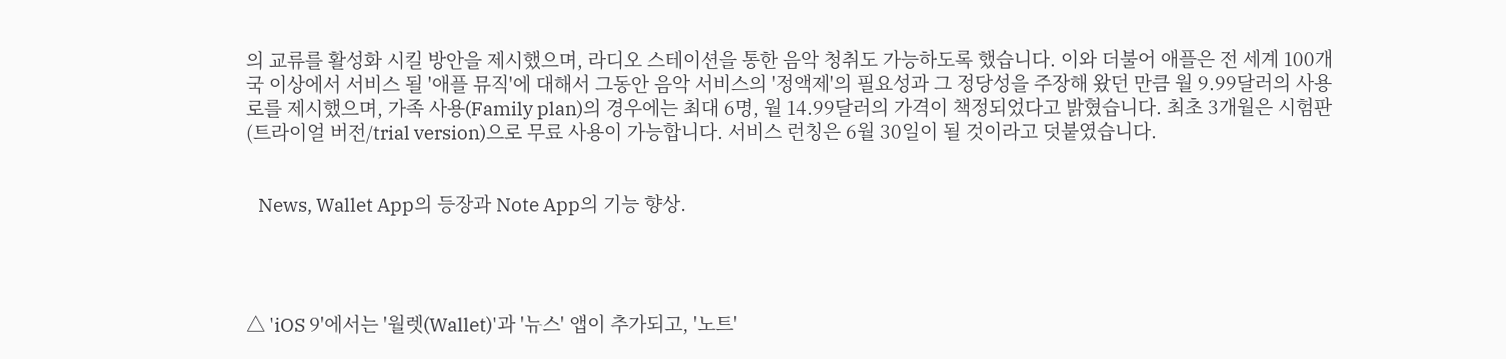의 교류를 활성화 시킬 방안을 제시했으며, 라디오 스테이션을 통한 음악 청취도 가능하도록 했습니다. 이와 더불어 애플은 전 세계 100개국 이상에서 서비스 될 '애플 뮤직'에 대해서 그동안 음악 서비스의 '정액제'의 필요성과 그 정당성을 주장해 왔던 만큼 월 9.99달러의 사용로를 제시했으며, 가족 사용(Family plan)의 경우에는 최대 6명, 월 14.99달러의 가격이 책정되었다고 밝혔습니다. 최초 3개월은 시험판(트라이얼 버전/trial version)으로 무료 사용이 가능합니다. 서비스 런칭은 6월 30일이 될 것이라고 덧붙였습니다.


   News, Wallet App의 등장과 Note App의 기능 향상.




△ 'iOS 9'에서는 '월렛(Wallet)'과 '뉴스' 앱이 추가되고, '노트'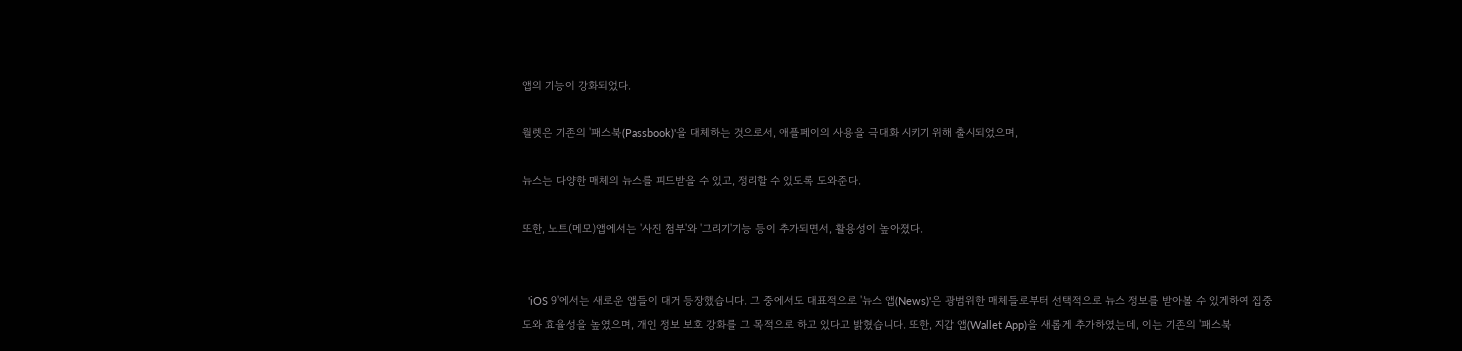앱의 기능이 강화되었다.

월렛은 기존의 '패스북(Passbook)'을 대체하는 것으로서, 애플페이의 사용을 극대화 시키기 위해 출시되었으며,

뉴스는 다양한 매체의 뉴스를 피드받을 수 있고, 정리할 수 있도록 도와준다.

또한, 노트(메모)앱에서는 '사진 첨부'와 '그리기'기능 등이 추가되면서, 활용성이 높아졌다.


  'iOS 9'에서는 새로운 앱들이 대거 등장했습니다. 그 중에서도 대표적으로 '뉴스 앱(News)'은 광범위한 매체들로부터 선택적으로 뉴스 정보를 받아볼 수 있게하여 집중도와 효율성을 높였으며, 개인 정보 보호 강화를 그 목적으로 하고 있다고 밝혔습니다. 또한, 지갑 앱(Wallet App)을 새롭게 추가하였는데, 이는 기존의 '패스북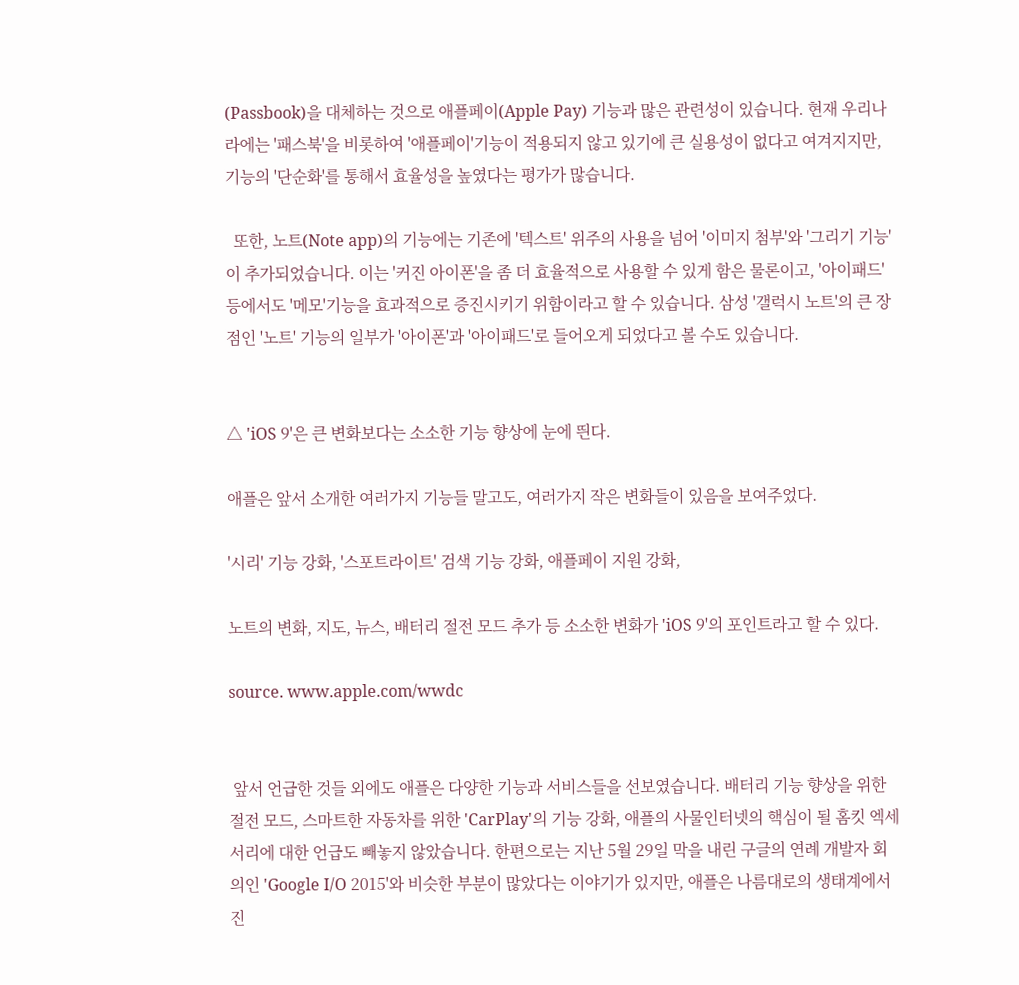(Passbook)을 대체하는 것으로 애플페이(Apple Pay) 기능과 많은 관련성이 있습니다. 현재 우리나라에는 '패스북'을 비롯하여 '애플페이'기능이 적용되지 않고 있기에 큰 실용성이 없다고 여겨지지만, 기능의 '단순화'를 통해서 효율성을 높였다는 평가가 많습니다.

  또한, 노트(Note app)의 기능에는 기존에 '텍스트' 위주의 사용을 넘어 '이미지 첨부'와 '그리기 기능'이 추가되었습니다. 이는 '커진 아이폰'을 좀 더 효율적으로 사용할 수 있게 함은 물론이고, '아이패드' 등에서도 '메모'기능을 효과적으로 증진시키기 위함이라고 할 수 있습니다. 삼성 '갤럭시 노트'의 큰 장점인 '노트' 기능의 일부가 '아이폰'과 '아이패드'로 들어오게 되었다고 볼 수도 있습니다.


△ 'iOS 9'은 큰 변화보다는 소소한 기능 향상에 눈에 띈다.

애플은 앞서 소개한 여러가지 기능들 말고도, 여러가지 작은 변화들이 있음을 보여주었다.

'시리' 기능 강화, '스포트라이트' 검색 기능 강화, 애플페이 지원 강화,

노트의 변화, 지도, 뉴스, 배터리 절전 모드 추가 등 소소한 변화가 'iOS 9'의 포인트라고 할 수 있다.

source. www.apple.com/wwdc


 앞서 언급한 것들 외에도 애플은 다양한 기능과 서비스들을 선보였습니다. 배터리 기능 향상을 위한 절전 모드, 스마트한 자동차를 위한 'CarPlay'의 기능 강화, 애플의 사물인터넷의 핵심이 될 홈킷 엑세서리에 대한 언급도 빼놓지 않았습니다. 한편으로는 지난 5월 29일 막을 내린 구글의 연례 개발자 회의인 'Google I/O 2015'와 비슷한 부분이 많았다는 이야기가 있지만, 애플은 나름대로의 생태계에서 진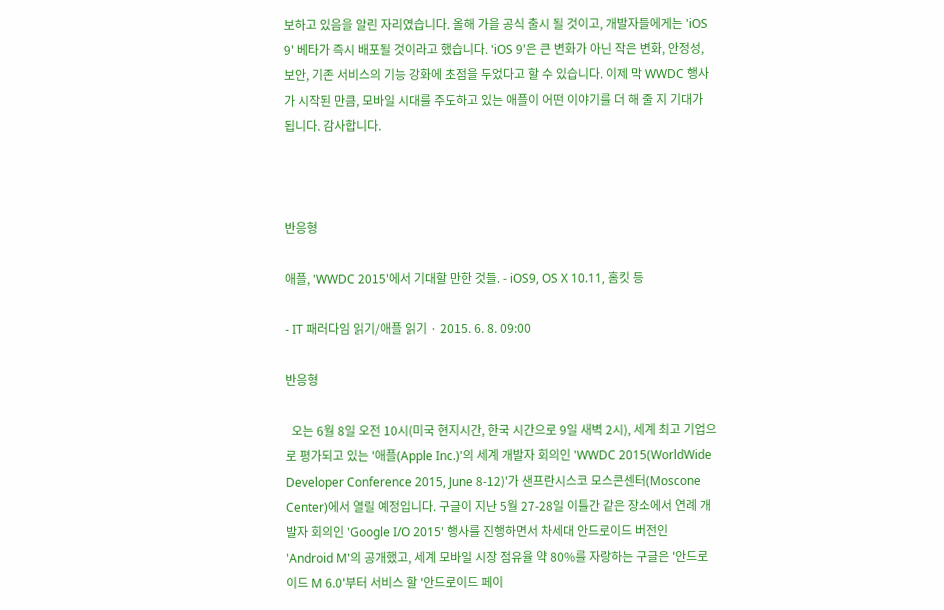보하고 있음을 알린 자리였습니다. 올해 가을 공식 출시 될 것이고, 개발자들에게는 'iOS 9' 베타가 즉시 배포될 것이라고 했습니다. 'iOS 9'은 큰 변화가 아닌 작은 변화, 안정성, 보안, 기존 서비스의 기능 강화에 초점을 두었다고 할 수 있습니다. 이제 막 WWDC 행사가 시작된 만큼, 모바일 시대를 주도하고 있는 애플이 어떤 이야기를 더 해 줄 지 기대가 됩니다. 감사합니다.



반응형

애플, 'WWDC 2015'에서 기대할 만한 것들. - iOS9, OS X 10.11, 홈킷 등

- IT 패러다임 읽기/애플 읽기 · 2015. 6. 8. 09:00

반응형

  오는 6월 8일 오전 10시(미국 현지시간, 한국 시간으로 9일 새벽 2시), 세계 최고 기업으로 평가되고 있는 '애플(Apple Inc.)'의 세계 개발자 회의인 'WWDC 2015(WorldWide Developer Conference 2015, June 8-12)'가 샌프란시스코 모스콘센터(Moscone Center)에서 열릴 예정입니다. 구글이 지난 5월 27-28일 이틀간 같은 장소에서 연례 개발자 회의인 'Google I/O 2015' 행사를 진행하면서 차세대 안드로이드 버전인 'Android M'의 공개했고, 세계 모바일 시장 점유율 약 80%를 자랑하는 구글은 '안드로이드 M 6.0'부터 서비스 할 '안드로이드 페이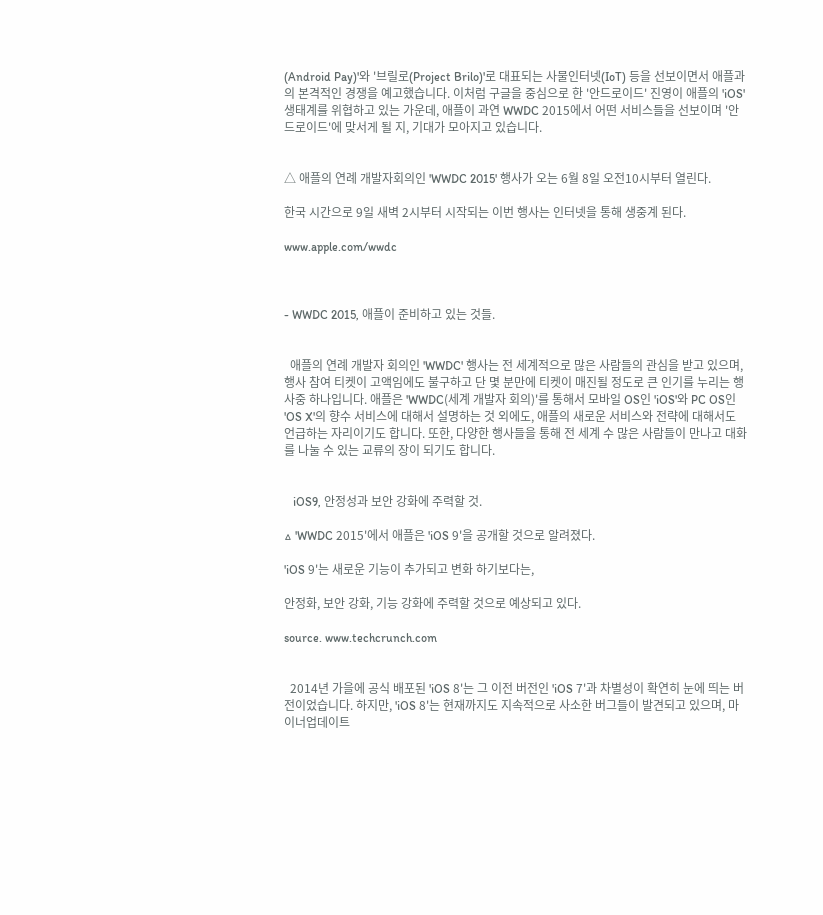(Android Pay)'와 '브릴로(Project Brilo)'로 대표되는 사물인터넷(IoT) 등을 선보이면서 애플과의 본격적인 경쟁을 예고했습니다. 이처럼 구글을 중심으로 한 '안드로이드' 진영이 애플의 'iOS' 생태계를 위협하고 있는 가운데, 애플이 과연 WWDC 2015에서 어떤 서비스들을 선보이며 '안드로이드'에 맞서게 될 지, 기대가 모아지고 있습니다.


△ 애플의 연례 개발자회의인 'WWDC 2015' 행사가 오는 6월 8일 오전10시부터 열린다.

한국 시간으로 9일 새벽 2시부터 시작되는 이번 행사는 인터넷을 통해 생중계 된다.

www.apple.com/wwdc



- WWDC 2015, 애플이 준비하고 있는 것들.


  애플의 연례 개발자 회의인 'WWDC' 행사는 전 세계적으로 많은 사람들의 관심을 받고 있으며, 행사 참여 티켓이 고액임에도 불구하고 단 몇 분만에 티켓이 매진될 정도로 큰 인기를 누리는 행사중 하나입니다. 애플은 'WWDC(세계 개발자 회의)'를 통해서 모바일 OS인 'iOS'와 PC OS인 'OS X'의 향수 서비스에 대해서 설명하는 것 외에도, 애플의 새로운 서비스와 전략에 대해서도 언급하는 자리이기도 합니다. 또한, 다양한 행사들을 통해 전 세계 수 많은 사람들이 만나고 대화를 나눌 수 있는 교류의 장이 되기도 합니다.


   iOS9, 안정성과 보안 강화에 주력할 것.

△ 'WWDC 2015'에서 애플은 'iOS 9'을 공개할 것으로 알려졌다.

'iOS 9'는 새로운 기능이 추가되고 변화 하기보다는,

안정화, 보안 강화, 기능 강화에 주력할 것으로 예상되고 있다.

source. www.techcrunch.com


  2014년 가을에 공식 배포된 'iOS 8'는 그 이전 버전인 'iOS 7'과 차별성이 확연히 눈에 띄는 버전이었습니다. 하지만, 'iOS 8'는 현재까지도 지속적으로 사소한 버그들이 발견되고 있으며, 마이너업데이트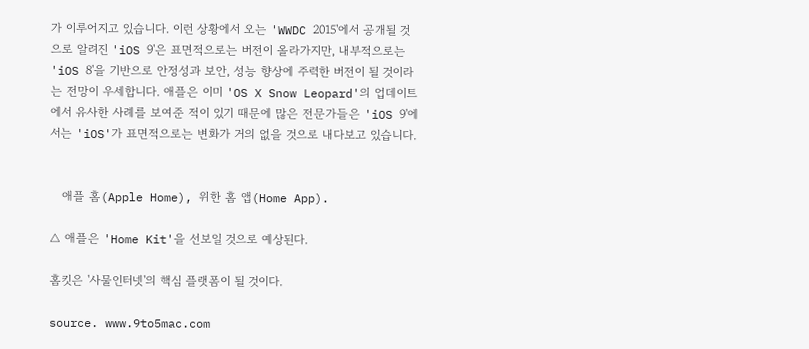가 이루어지고 있습니다. 이런 상황에서 오는 'WWDC 2015'에서 공개될 것으로 알려진 'iOS 9'은 표면적으로는 버전이 올라가지만, 내부적으로는 'iOS 8'을 기반으로 안정성과 보안, 성능 향상에 주력한 버전이 될 것이라는 전망이 우세합니다. 애플은 이미 'OS X Snow Leopard'의 업데이트에서 유사한 사례를 보여준 적이 있기 때문에 많은 전문가들은 'iOS 9'에서는 'iOS'가 표면적으로는 변화가 거의 없을 것으로 내다보고 있습니다.


   애플 홈(Apple Home), 위한 홈 앱(Home App).

△ 애플은 'Home Kit'을 선보일 것으로 예상된다.

홈킷은 '사물인터넷'의 핵심 플랫폼이 될 것이다.

source. www.9to5mac.com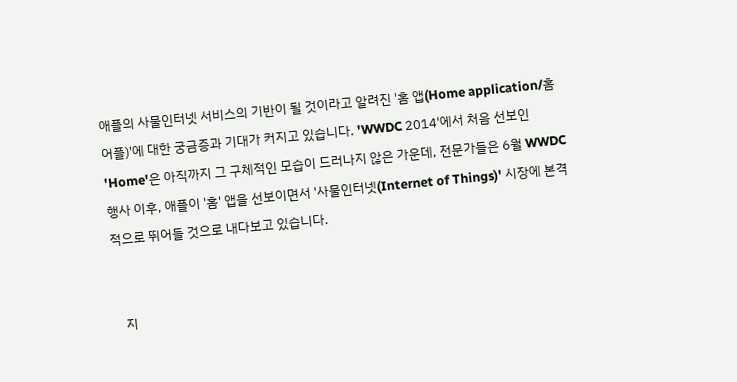애플의 사물인터넷 서비스의 기반이 될 것이라고 알려진 '홈 앱(Home application/홈 어플)'에 대한 궁금증과 기대가 커지고 있습니다. 'WWDC 2014'에서 처음 선보인 'Home'은 아직까지 그 구체적인 모습이 드러나지 않은 가운데, 전문가들은 6월 WWDC 행사 이후, 애플이 '홈' 앱을 선보이면서 '사물인터넷(Internet of Things)' 시장에 본격적으로 뛰어들 것으로 내다보고 있습니다.


   지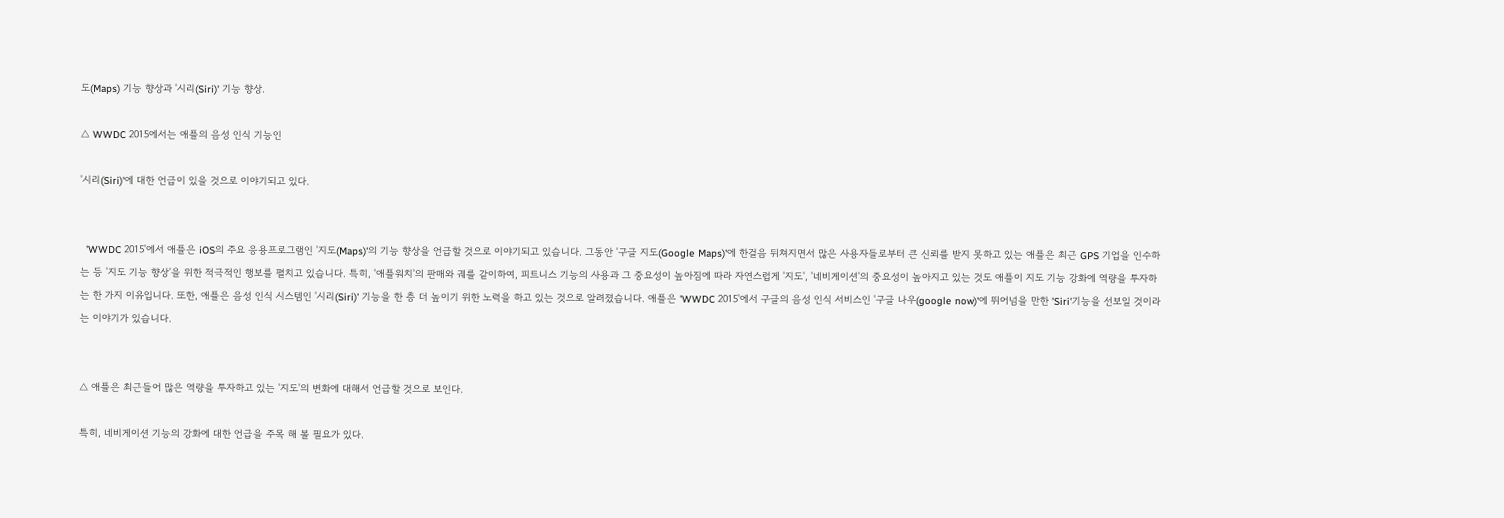도(Maps) 기능 향상과 '시리(Siri)' 기능 향상.

△ WWDC 2015에서는 애플의 음성 인식 기능인

'시리(Siri)'에 대한 언급이 있을 것으로 이야기되고 있다.


  'WWDC 2015'에서 애플은 iOS의 주요 응용프로그램인 '지도(Maps)'의 기능 향상을 언급할 것으로 이야기되고 있습니다. 그동안 '구글 지도(Google Maps)'에 한걸음 뒤쳐지면서 많은 사용자들로부터 큰 신뢰를 받지 못하고 있는 애플은 최근 GPS 기업을 인수하는 등 '지도 기능 향상'을 위한 적극적인 행보를 펼치고 있습니다. 특히, '애플워치'의 판매와 궤를 같이하여, 피트니스 기능의 사용과 그 중요성이 높아짐에 따라 자연스럽게 '지도', '네비게이션'의 중요성이 높아지고 있는 것도 애플이 지도 기능 강화에 역량을 투자하는 한 가지 이유입니다. 또한, 애플은 음성 인식 시스템인 '시리(Siri)' 기능을 한 층 더 높이기 위한 노력을 하고 있는 것으로 알려졌습니다. 애플은 'WWDC 2015'에서 구글의 음성 인식 서비스인 '구글 나우(google now)'에 뛰어넘을 만한 'Siri'기능을 선보일 것이라는 이야기가 있습니다.


△ 애플은 최근들어 많은 역량을 투자하고 있는 '지도'의 변화에 대해서 언급할 것으로 보인다.

특히, 네비게이션 기능의 강화에 대한 언급을 주목 해 볼 필요가 있다.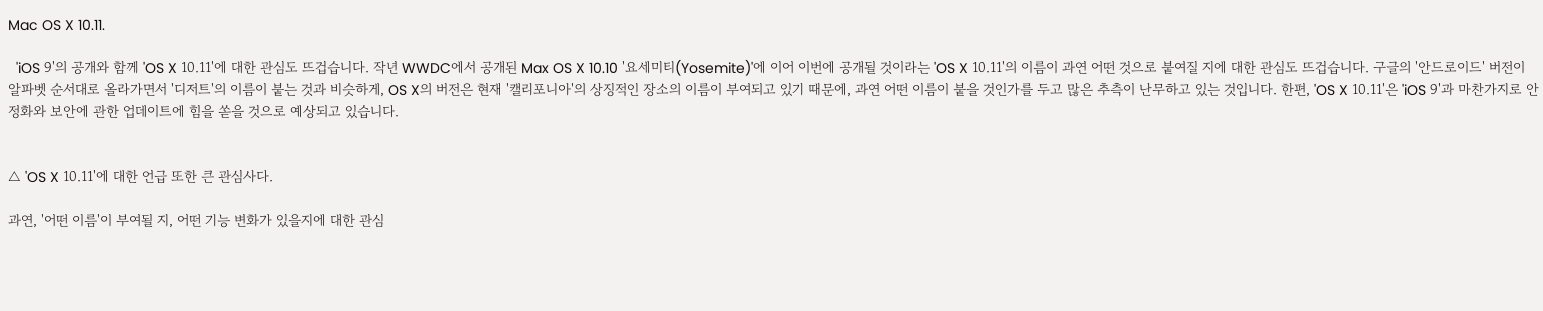Mac OS X 10.11.

  'iOS 9'의 공개와 함께 'OS X 10.11'에 대한 관심도 뜨겁습니다. 작년 WWDC에서 공개된 Max OS X 10.10 '요세미티(Yosemite)'에 이어 이번에 공개될 것이라는 'OS X 10.11'의 이름이 과연 어떤 것으로 붙여질 지에 대한 관심도 뜨겁습니다. 구글의 '안드로이드' 버전이 알파벳 순서대로 올라가면서 '디저트'의 이름이 붙는 것과 비슷하게, OS X의 버전은 현재 '캘리포니아'의 상징적인 장소의 이름이 부여되고 있기 때문에, 과연 어떤 이름이 붙을 것인가를 두고 많은 추측이 난무하고 있는 것입니다. 한편, 'OS X 10.11'은 'iOS 9'과 마찬가지로 안정화와 보안에 관한 업데이트에 힘을 쏟을 것으로 예상되고 있습니다.


△ 'OS X 10.11'에 대한 언급 또한 큰 관심사다.

과연, '어떤 이름'이 부여될 지, 어떤 기능 변화가 있을지에 대한 관심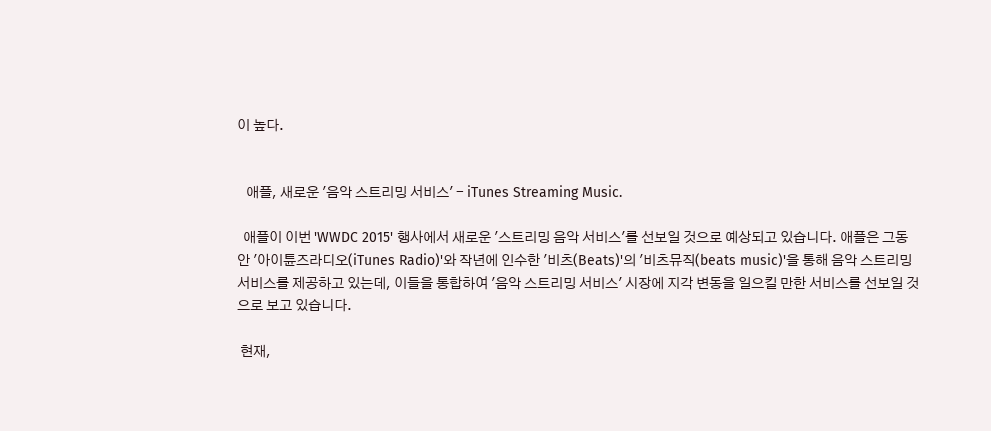이 높다.


   애플, 새로운 '음악 스트리밍 서비스' - iTunes Streaming Music.

  애플이 이번 'WWDC 2015' 행사에서 새로운 '스트리밍 음악 서비스'를 선보일 것으로 예상되고 있습니다. 애플은 그동안 '아이튠즈라디오(iTunes Radio)'와 작년에 인수한 '비츠(Beats)'의 '비츠뮤직(beats music)'을 통해 음악 스트리밍 서비스를 제공하고 있는데, 이들을 통합하여 '음악 스트리밍 서비스' 시장에 지각 변동을 일으킬 만한 서비스를 선보일 것으로 보고 있습니다.

 현재,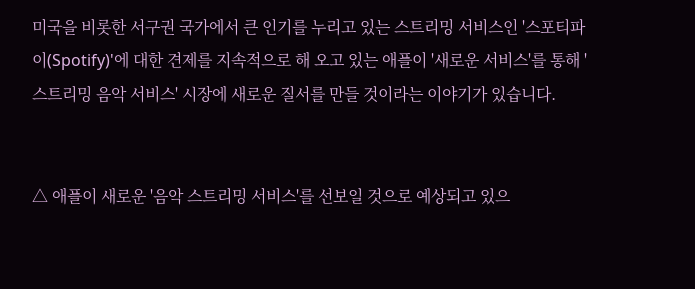미국을 비롯한 서구권 국가에서 큰 인기를 누리고 있는 스트리밍 서비스인 '스포티파이(Spotify)'에 대한 견제를 지속적으로 해 오고 있는 애플이 '새로운 서비스'를 통해 '스트리밍 음악 서비스' 시장에 새로운 질서를 만들 것이라는 이야기가 있습니다.


△ 애플이 새로운 '음악 스트리밍 서비스'를 선보일 것으로 예상되고 있으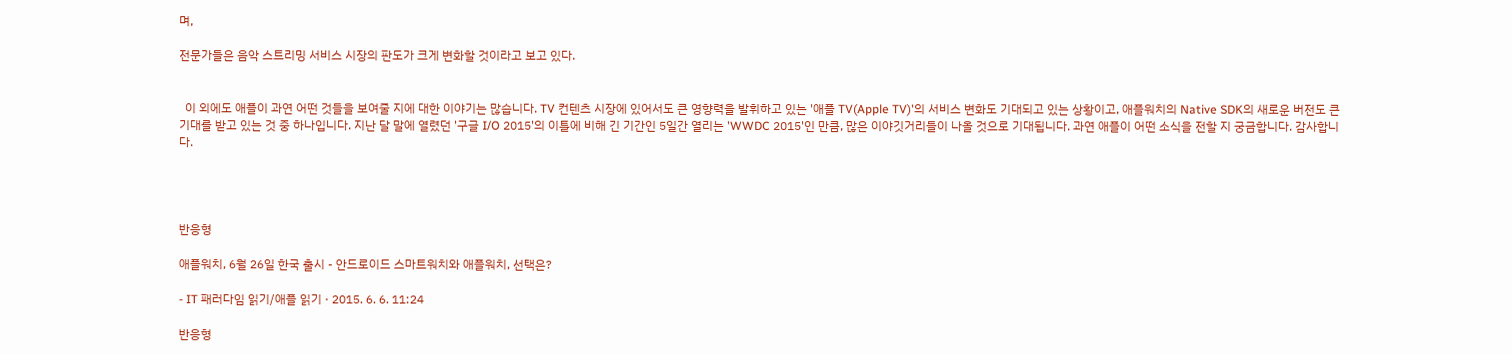며,

전문가들은 음악 스트리밍 서비스 시장의 판도가 크게 변화할 것이라고 보고 있다.


  이 외에도 애플이 과연 어떤 것들을 보여줄 지에 대한 이야기는 많습니다. TV 컨텐츠 시장에 있어서도 큰 영향력을 발휘하고 있는 '애플 TV(Apple TV)'의 서비스 변화도 기대되고 있는 상황이고, 애플워치의 Native SDK의 새로운 버전도 큰 기대를 받고 있는 것 중 하나입니다. 지난 달 말에 열렸던 '구글 I/O 2015'의 이틀에 비해 긴 기간인 5일간 열리는 'WWDC 2015'인 만큼, 많은 이야깃거리들이 나올 것으로 기대됩니다. 과연 애플이 어떤 소식을 전할 지 궁금합니다. 감사합니다.




반응형

애플워치, 6월 26일 한국 출시 - 안드로이드 스마트워치와 애플워치, 선택은?

- IT 패러다임 읽기/애플 읽기 · 2015. 6. 6. 11:24

반응형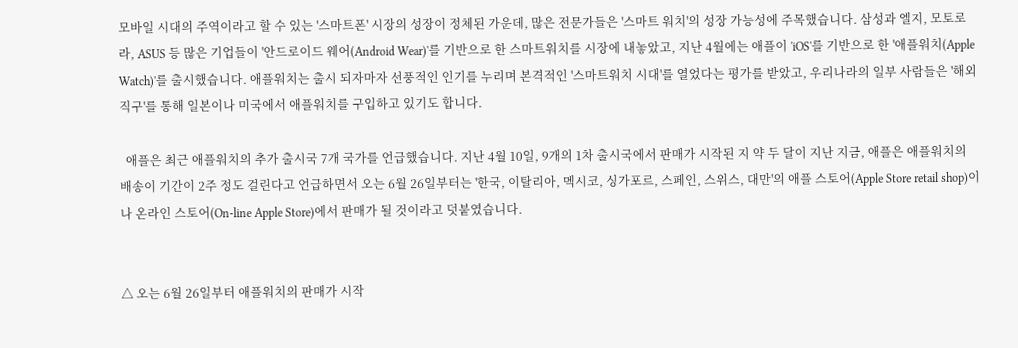모바일 시대의 주역이라고 할 수 있는 '스마트폰' 시장의 성장이 정체된 가운데, 많은 전문가들은 '스마트 워치'의 성장 가능성에 주목했습니다. 삼성과 엘지, 모토로라, ASUS 등 많은 기업들이 '안드로이드 웨어(Android Wear)'를 기반으로 한 스마트워치를 시장에 내놓았고, 지난 4월에는 애플이 'iOS'를 기반으로 한 '애플워치(Apple Watch)'를 출시했습니다. 애플워치는 출시 되자마자 선풍적인 인기를 누리며 본격적인 '스마트워치 시대'를 열었다는 평가를 받았고, 우리나라의 일부 사람들은 '해외 직구'를 통해 일본이나 미국에서 애플워치를 구입하고 있기도 합니다.

  애플은 최근 애플워치의 추가 출시국 7개 국가를 언급했습니다. 지난 4월 10일, 9개의 1차 출시국에서 판매가 시작된 지 약 두 달이 지난 지금, 애플은 애플워치의 배송이 기간이 2주 정도 걸린다고 언급하면서 오는 6월 26일부터는 '한국, 이탈리아, 멕시코, 싱가포르, 스페인, 스위스, 대만'의 애플 스토어(Apple Store retail shop)이나 온라인 스토어(On-line Apple Store)에서 판매가 될 것이라고 덧붙였습니다.


△ 오는 6월 26일부터 애플워치의 판매가 시작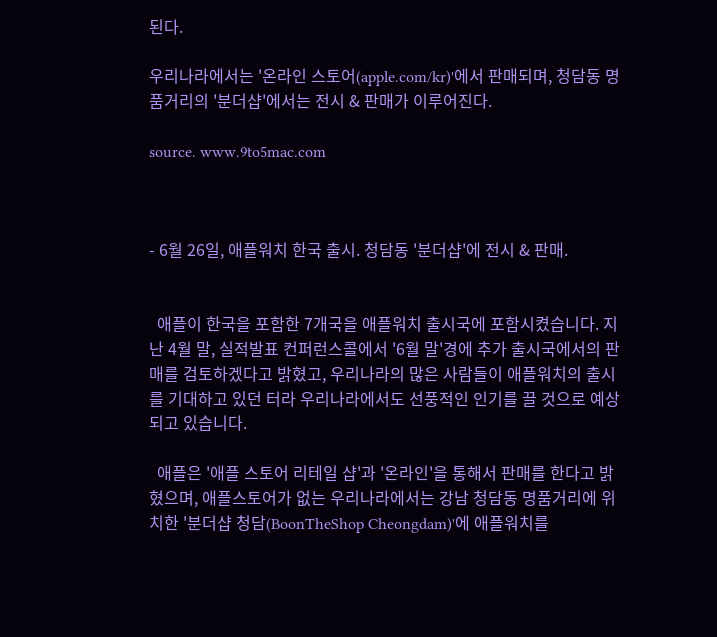된다.

우리나라에서는 '온라인 스토어(apple.com/kr)'에서 판매되며, 청담동 명품거리의 '분더샵'에서는 전시 & 판매가 이루어진다.

source. www.9to5mac.com



- 6월 26일, 애플워치 한국 출시. 청담동 '분더샵'에 전시 & 판매.


  애플이 한국을 포함한 7개국을 애플워치 출시국에 포함시켰습니다. 지난 4월 말, 실적발표 컨퍼런스콜에서 '6월 말'경에 추가 출시국에서의 판매를 검토하겠다고 밝혔고, 우리나라의 많은 사람들이 애플워치의 출시를 기대하고 있던 터라 우리나라에서도 선풍적인 인기를 끌 것으로 예상되고 있습니다.

  애플은 '애플 스토어 리테일 샵'과 '온라인'을 통해서 판매를 한다고 밝혔으며, 애플스토어가 없는 우리나라에서는 강남 청담동 명품거리에 위치한 '분더샵 청담(BoonTheShop Cheongdam)'에 애플워치를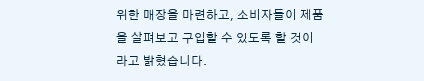위한 매장을 마련하고, 소비자들이 제품을 살펴보고 구입할 수 있도록 할 것이라고 밝혔습니다.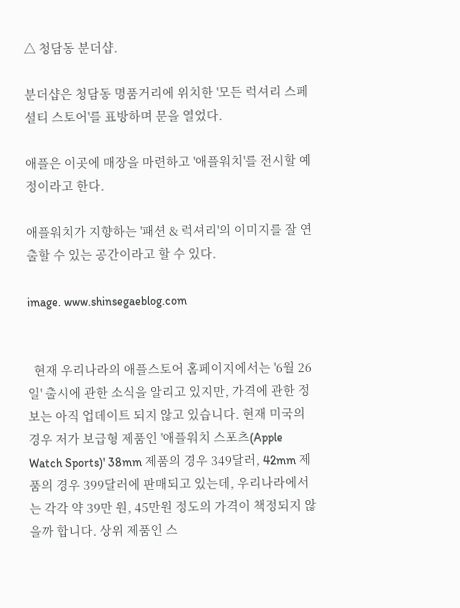△ 청담동 분더샵.

분더샵은 청담동 명품거리에 위치한 '모든 럭셔리 스페셜티 스토어'를 표방하며 문을 열었다.

애플은 이곳에 매장을 마련하고 '애플워치'를 전시할 예정이라고 한다.

애플워치가 지향하는 '패션 & 럭셔리'의 이미지를 잘 연출할 수 있는 공간이라고 할 수 있다.

image. www.shinsegaeblog.com


  현재 우리나라의 애플스토어 홈페이지에서는 '6월 26일' 출시에 관한 소식을 알리고 있지만, 가격에 관한 정보는 아직 업데이트 되지 않고 있습니다. 현재 미국의 경우 저가 보급형 제품인 '애플워치 스포츠(Apple Watch Sports)' 38mm 제품의 경우 349달러, 42mm 제품의 경우 399달러에 판매되고 있는데, 우리나라에서는 각각 약 39만 원, 45만원 정도의 가격이 책정되지 않을까 합니다. 상위 제품인 스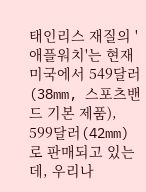태인리스 재질의 '애플워치'는 현재 미국에서 549달러(38mm, 스포츠밴드 기본 제품), 599달러(42mm)로 판매되고 있는데, 우리나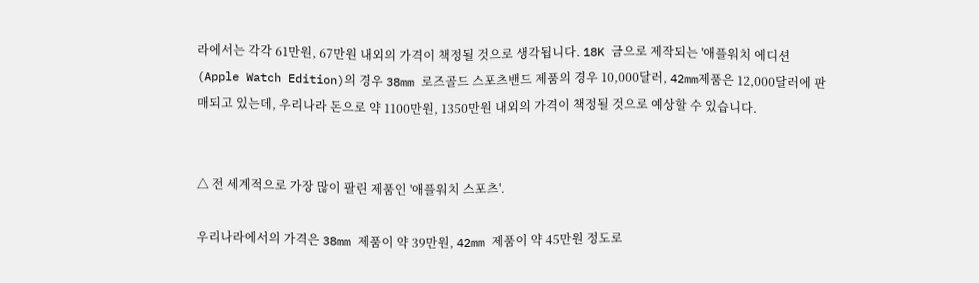라에서는 각각 61만원, 67만원 내외의 가격이 책정될 것으로 생각됩니다. 18K 금으로 제작되는 '애플워치 에디션(Apple Watch Edition)의 경우 38mm 로즈골드 스포츠밴드 제품의 경우 10,000달러, 42mm제품은 12,000달러에 판매되고 있는데, 우리나라 돈으로 약 1100만원, 1350만원 내외의 가격이 책정될 것으로 예상할 수 있습니다.


△ 전 세계적으로 가장 많이 팔린 제품인 '애플워치 스포츠'.

우리나라에서의 가격은 38mm 제품이 약 39만원, 42mm 제품이 약 45만원 정도로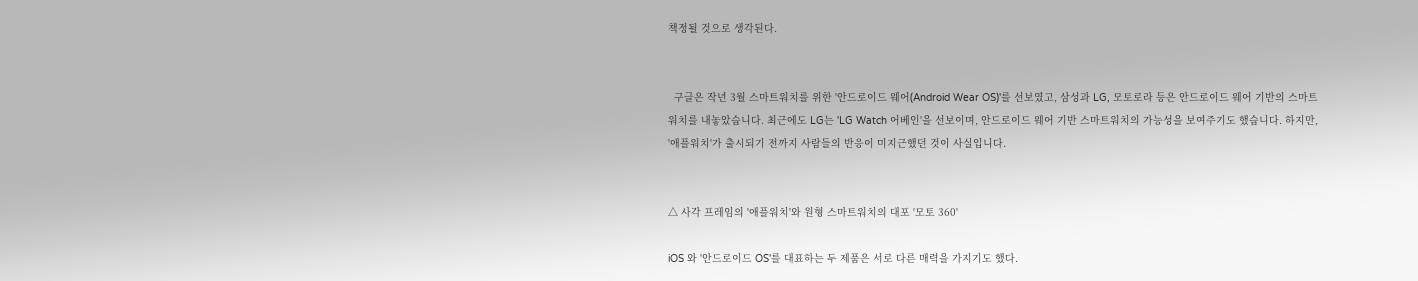책정될 것으로 생각된다.


  구글은 작년 3월 스마트워치를 위한 '안드로이드 웨어(Android Wear OS)'를 선보였고, 삼성과 LG, 모토로라 등은 안드로이드 웨어 기반의 스마트워치를 내놓았습니다. 최근에도 LG는 'LG Watch 어베인'을 선보이며, 안드로이드 웨어 기반 스마트워치의 가능성을 보여주기도 했습니다. 하지만, '애플워치'가 출시되기 전까지 사람들의 반응이 미지근했던 것이 사실입니다.


△ 사각 프레임의 '애플워치'와 원형 스마트워치의 대포 '모토 360'

iOS 와 '안드로이드 OS'를 대표하는 두 제품은 서로 다른 매력을 가지기도 했다.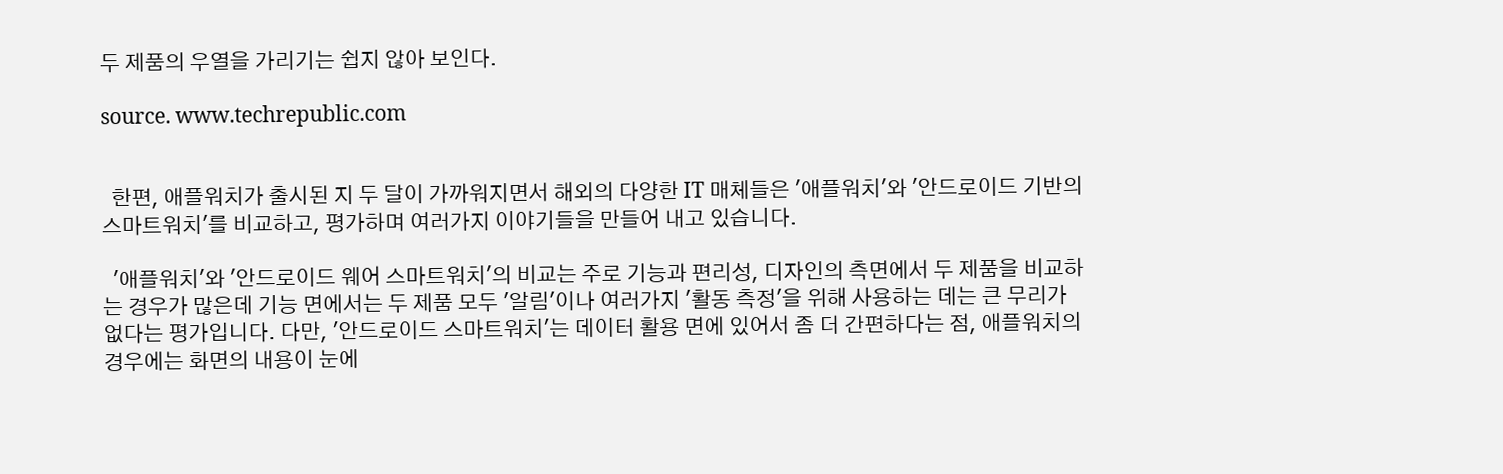두 제품의 우열을 가리기는 쉽지 않아 보인다.

source. www.techrepublic.com


  한편, 애플워치가 출시된 지 두 달이 가까워지면서 해외의 다양한 IT 매체들은 '애플워치'와 '안드로이드 기반의 스마트워치'를 비교하고, 평가하며 여러가지 이야기들을 만들어 내고 있습니다.

  '애플워치'와 '안드로이드 웨어 스마트워치'의 비교는 주로 기능과 편리성, 디자인의 측면에서 두 제품을 비교하는 경우가 많은데 기능 면에서는 두 제품 모두 '알림'이나 여러가지 '활동 측정'을 위해 사용하는 데는 큰 무리가 없다는 평가입니다. 다만, '안드로이드 스마트워치'는 데이터 활용 면에 있어서 좀 더 간편하다는 점, 애플워치의 경우에는 화면의 내용이 눈에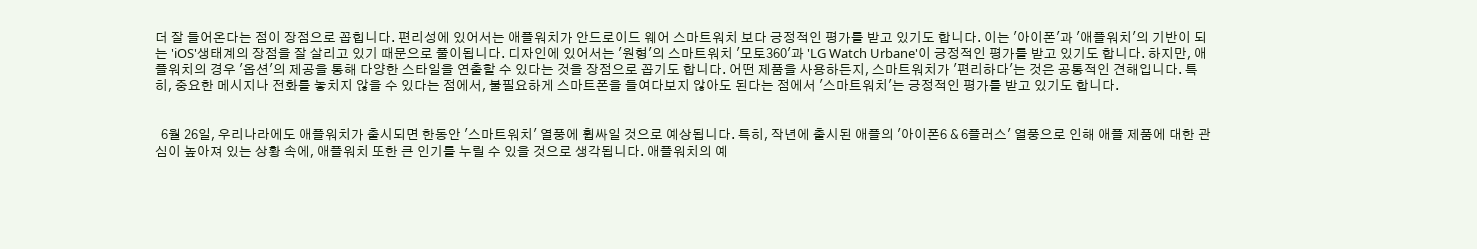더 잘 들어온다는 점이 장점으로 꼽힙니다. 편리성에 있어서는 애플워치가 안드로이드 웨어 스마트워치 보다 긍정적인 평가를 받고 있기도 합니다. 이는 '아이폰'과 '애플워치'의 기반이 되는 'iOS'생태계의 장점을 잘 살리고 있기 때문으로 풀이됩니다. 디자인에 있어서는 '원형'의 스마트워치 '모토360'과 'LG Watch Urbane'이 긍정적인 평가를 받고 있기도 합니다. 하지만, 애플워치의 경우 '옵션'의 제공을 통해 다양한 스타일을 연출할 수 있다는 것을 장점으로 꼽기도 합니다. 어떤 제품을 사용하든지, 스마트워치가 '편리하다'는 것은 공통적인 견해입니다. 특히, 중요한 메시지나 전화를 놓치지 않을 수 있다는 점에서, 불필요하게 스마트폰을 들여다보지 않아도 된다는 점에서 '스마트워치'는 긍정적인 평가를 받고 있기도 합니다.


  6월 26일, 우리나라에도 애플워치가 출시되면 한동안 '스마트워치' 열풍에 휩싸일 것으로 예상됩니다. 특히, 작년에 출시된 애플의 '아이폰6 & 6플러스' 열풍으로 인해 애플 제품에 대한 관심이 높아져 있는 상황 속에, 애플워치 또한 큰 인기를 누릴 수 있을 것으로 생각됩니다. 애플워치의 예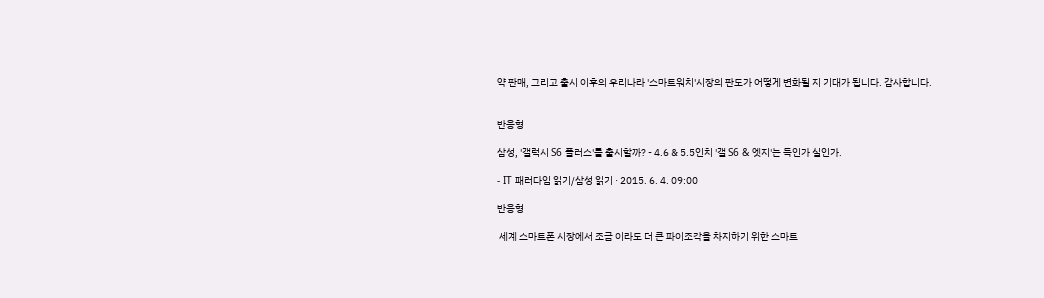약 판매, 그리고 출시 이후의 우리나라 '스마트워치'시장의 판도가 어떻게 변화될 지 기대가 됩니다. 감사합니다.


반응형

삼성, '갤럭시 S6 플러스'를 출시할까? - 4.6 & 5.5인치 '갤 S6 & 엣지'는 득인가 실인가.

- IT 패러다임 읽기/삼성 읽기 · 2015. 6. 4. 09:00

반응형

 세계 스마트폰 시장에서 조금 이라도 더 큰 파이조각을 차지하기 위한 스마트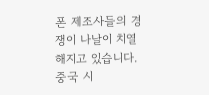폰 제조사들의 경쟁이 나날이 치열해지고 있습니다. 중국 시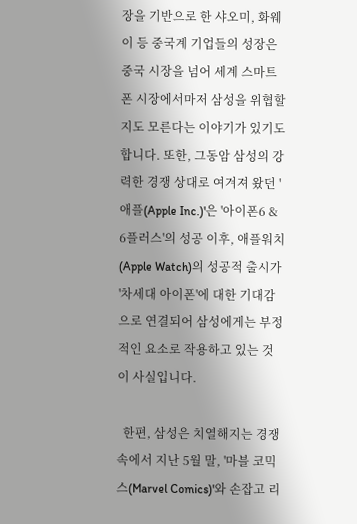장을 기반으로 한 샤오미, 화웨이 등 중국계 기업들의 성장은 중국 시장을 넘어 세계 스마트폰 시장에서마저 삼성을 위협할 지도 모른다는 이야기가 있기도 합니다. 또한, 그동암 삼성의 강력한 경쟁 상대로 여겨져 왔던 '애플(Apple Inc.)'은 '아이폰6 & 6플러스'의 성공 이후, 애플워치(Apple Watch)의 성공적 출시가 '차세대 아이폰'에 대한 기대감으로 연결되어 삼성에게는 부정적인 요소로 작용하고 있는 것이 사실입니다.

  한편, 삼성은 치열해지는 경쟁 속에서 지난 5월 말, '마블 코믹스(Marvel Comics)'와 손잡고 리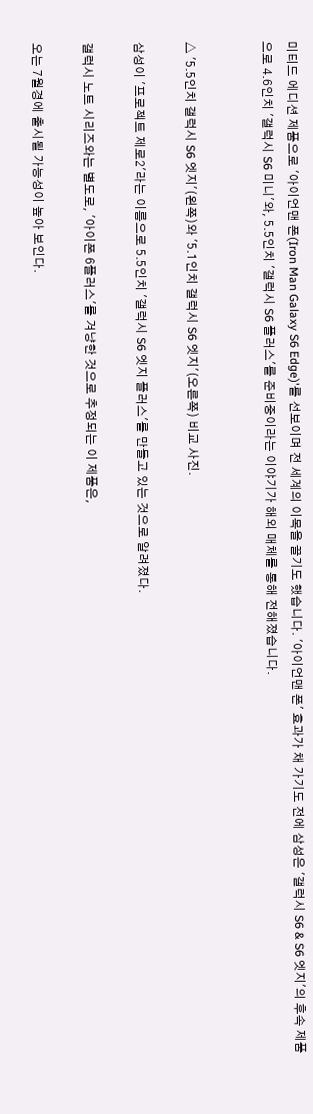미티드 에디션 제품으로 '아이언맨 폰(Iron Man Galaxy S6 Edge)'를 선보이며 전 세계의 이목을 끌기도 했습니다. '아이언맨 폰' 효과가 채 가기도 전에 삼성은 '갤럭시 S6 & S6 엣지'의 후속 제품으로 4.6인치 '갤럭시 S6 미니'와, 5.5인치 '갤럭시 S6 플러스'를 준비중이라는 이야기가 해외 매체를 통해 전해졌습니다.


△ '5.5인치 갤럭시 S6 엣지'(왼쪽)와 '5.1인치 갤럭시 S6 엣지'(오른쪽) 비교 사진.

삼성이 '프로젝트 제로2'라는 이름으로 5.5인치 '갤럭시 S6 엣지 플러스'를 만들고 있는 것으로 알려졌다.

갤럭시 노트 시리즈와는 별도로, '아이폰 6플러스'를 겨냥한 것으로 추정되는 이 제품은,

오는 7월경에 출시될 가능성이 높아 보인다.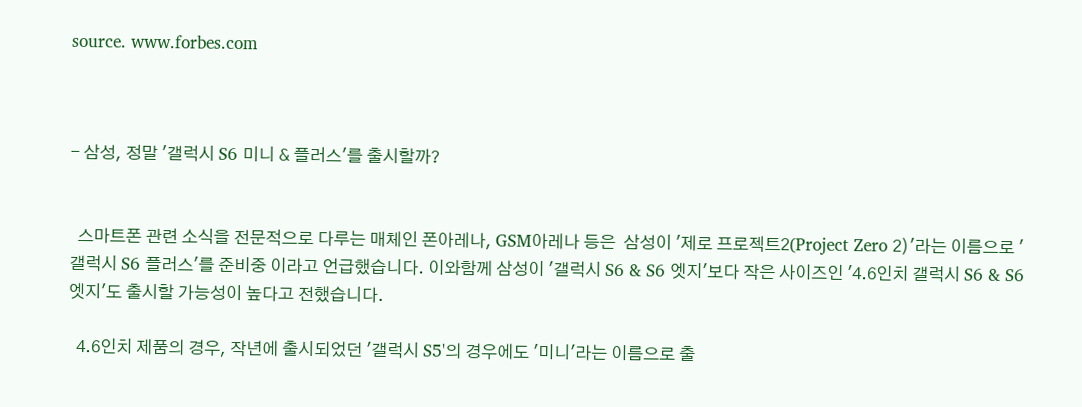source. www.forbes.com



- 삼성, 정말 '갤럭시 S6 미니 & 플러스'를 출시할까?


  스마트폰 관련 소식을 전문적으로 다루는 매체인 폰아레나, GSM아레나 등은  삼성이 '제로 프로젝트2(Project Zero 2)'라는 이름으로 '갤럭시 S6 플러스'를 준비중 이라고 언급했습니다. 이와함께 삼성이 '갤럭시 S6 & S6 엣지'보다 작은 사이즈인 '4.6인치 갤럭시 S6 & S6 엣지'도 출시할 가능성이 높다고 전했습니다.

  4.6인치 제품의 경우, 작년에 출시되었던 '갤럭시 S5'의 경우에도 '미니'라는 이름으로 출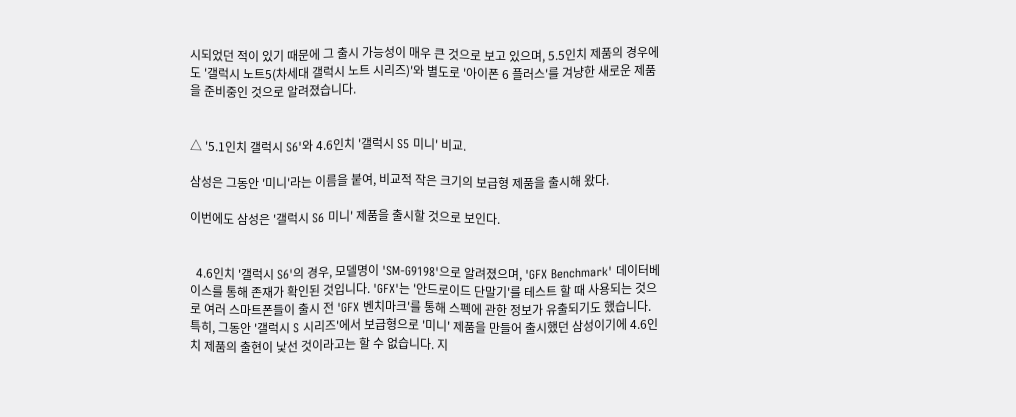시되었던 적이 있기 때문에 그 출시 가능성이 매우 큰 것으로 보고 있으며, 5.5인치 제품의 경우에도 '갤럭시 노트5(차세대 갤럭시 노트 시리즈)'와 별도로 '아이폰 6 플러스'를 겨냥한 새로운 제품을 준비중인 것으로 알려졌습니다.


△ '5.1인치 갤럭시 S6'와 4.6인치 '갤럭시 S5 미니' 비교.

삼성은 그동안 '미니'라는 이름을 붙여, 비교적 작은 크기의 보급형 제품을 출시해 왔다.

이번에도 삼성은 '갤럭시 S6 미니' 제품을 출시할 것으로 보인다.


  4.6인치 '갤럭시 S6'의 경우, 모델명이 'SM-G9198'으로 알려졌으며, 'GFX Benchmark' 데이터베이스를 통해 존재가 확인된 것입니다. 'GFX'는 '안드로이드 단말기'를 테스트 할 때 사용되는 것으로 여러 스마트폰들이 출시 전 'GFX 벤치마크'를 통해 스펙에 관한 정보가 유출되기도 했습니다. 특히, 그동안 '갤럭시 S 시리즈'에서 보급형으로 '미니' 제품을 만들어 출시했던 삼성이기에 4.6인치 제품의 출현이 낯선 것이라고는 할 수 없습니다. 지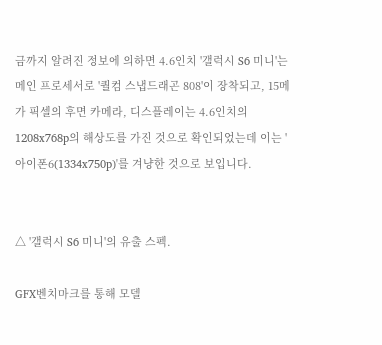금까지 알려진 정보에 의하면 4.6인치 '갤럭시 S6 미니'는 메인 프로세서로 '퀄컴 스냅드래곤 808'이 장착되고, 15메가 픽셀의 후면 카메라, 디스플레이는 4.6인치의 1208x768p의 해상도를 가진 것으로 확인되었는데 이는 '아이폰6(1334x750p)'를 겨냥한 것으로 보입니다.


△ '갤럭시 S6 미니'의 유출 스펙.

GFX벤치마크를 통해 모델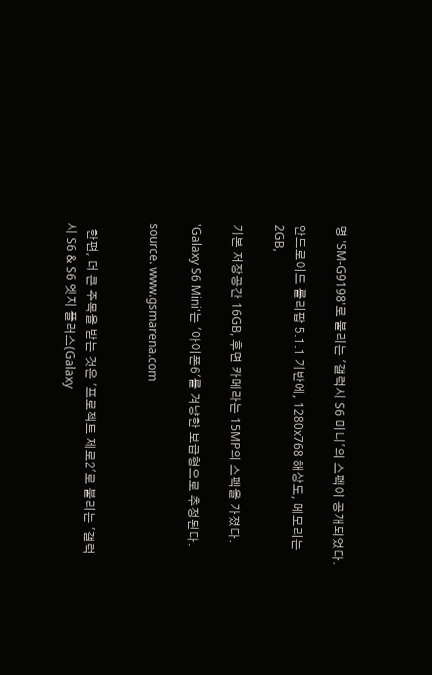명 'SM-G9198'로 불리는 '갤럭시 S6 미니'의 스펙이 공개되었다.

안드로이드 롤리팝 5.1.1 기반에, 1280x768 해상도, 메모리는 2GB,

기본 저장공간 16GB, 후면 카메라는 15MP의 스펙을 가졌다.

'Galaxy S6 Mini'는 '아이폰6'를 겨냥한 보급형으로 추정된다.

source. www.gsmarena.com


  한편, 더 큰 주목을 받는 것은 '프로젝트 제로2'로 불리는 '갤럭시 S6 & S6 엣지 플러스(Galaxy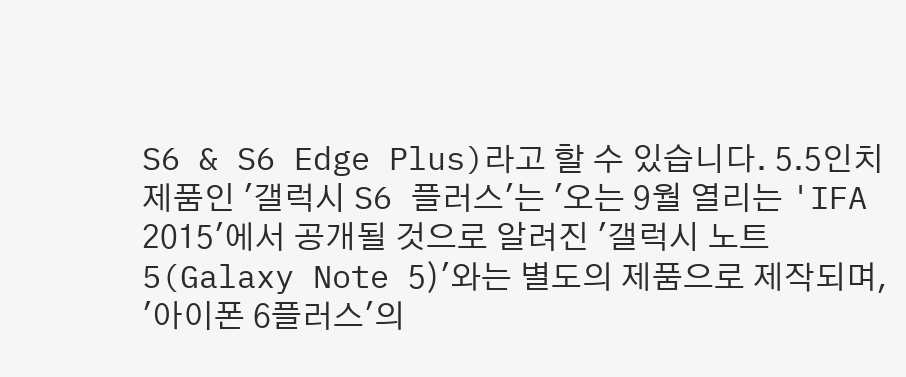S6 & S6 Edge Plus)라고 할 수 있습니다. 5.5인치 제품인 '갤럭시 S6 플러스'는 '오는 9월 열리는 'IFA 2015'에서 공개될 것으로 알려진 '갤럭시 노트5(Galaxy Note 5)'와는 별도의 제품으로 제작되며, '아이폰 6플러스'의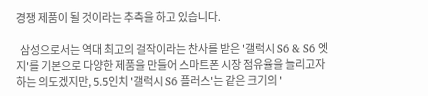경쟁 제품이 될 것이라는 추측을 하고 있습니다.

  삼성으로서는 역대 최고의 걸작이라는 찬사를 받은 '갤럭시 S6 & S6 엣지'를 기본으로 다양한 제품을 만들어 스마트폰 시장 점유율을 늘리고자 하는 의도겠지만, 5.5인치 '갤럭시 S6 플러스'는 같은 크기의 '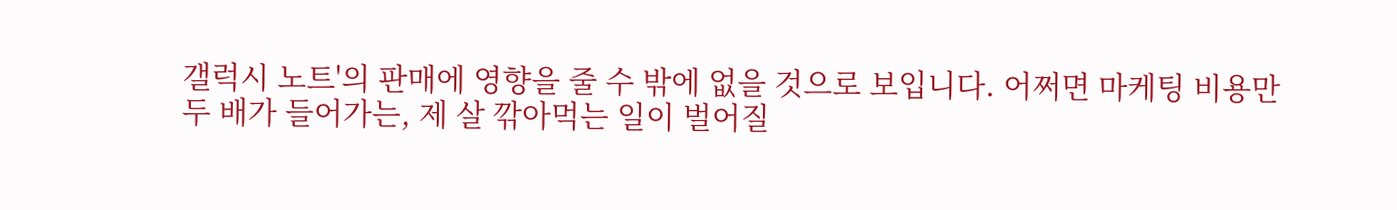갤럭시 노트'의 판매에 영향을 줄 수 밖에 없을 것으로 보입니다. 어쩌면 마케팅 비용만 두 배가 들어가는, 제 살 깎아먹는 일이 벌어질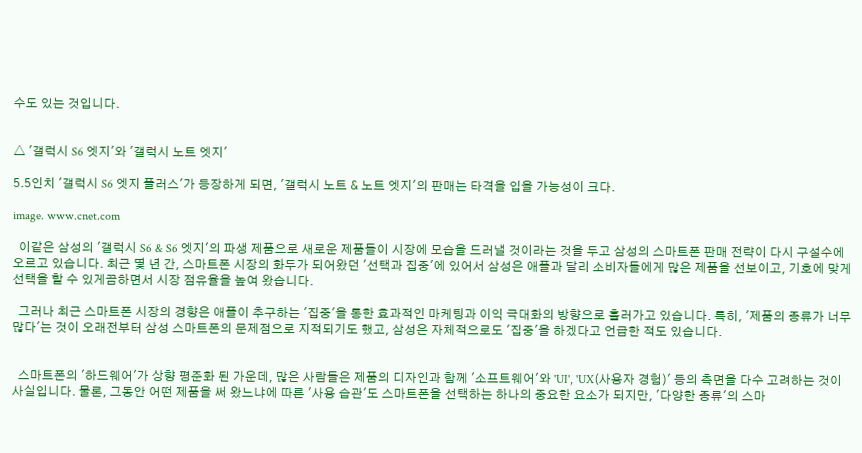수도 있는 것입니다.


△ '갤럭시 S6 엣지'와 '갤럭시 노트 엣지'

5.5인치 '갤럭시 S6 엣지 플러스'가 등장하게 되면, '갤럭시 노트 & 노트 엣지'의 판매는 타격을 입을 가능성이 크다.

image. www.cnet.com

  이같은 삼성의 '갤럭시 S6 & S6 엣지'의 파생 제품으로 새로운 제품들이 시장에 모습을 드러낼 것이라는 것을 두고 삼성의 스마트폰 판매 전략이 다시 구설수에 오르고 있습니다. 최근 몇 년 간, 스마트폰 시장의 화두가 되어왔던 '선택과 집중'에 있어서 삼성은 애플과 달리 소비자들에게 많은 제품을 선보이고, 기호에 맞게 선택을 할 수 있게끔하면서 시장 점유율을 높여 왔습니다.

  그러나 최근 스마트폰 시장의 경향은 애플이 추구하는 '집중'을 통한 효과적인 마케팅과 이익 극대화의 방향으로 흘러가고 있습니다. 특히, '제품의 종류가 너무 많다'는 것이 오래전부터 삼성 스마트폰의 문제점으로 지적되기도 했고, 삼성은 자체적으로도 '집중'을 하겠다고 언급한 적도 있습니다.


  스마트폰의 '하드웨어'가 상향 평준화 된 가운데, 많은 사람들은 제품의 디자인과 함께 '소프트웨어'와 'UI', 'UX(사용자 경험)' 등의 측면을 다수 고려하는 것이 사실입니다. 물론, 그동안 어떤 제품을 써 왔느냐에 따른 '사용 습관'도 스마트폰을 선택하는 하나의 중요한 요소가 되지만, '다양한 종류'의 스마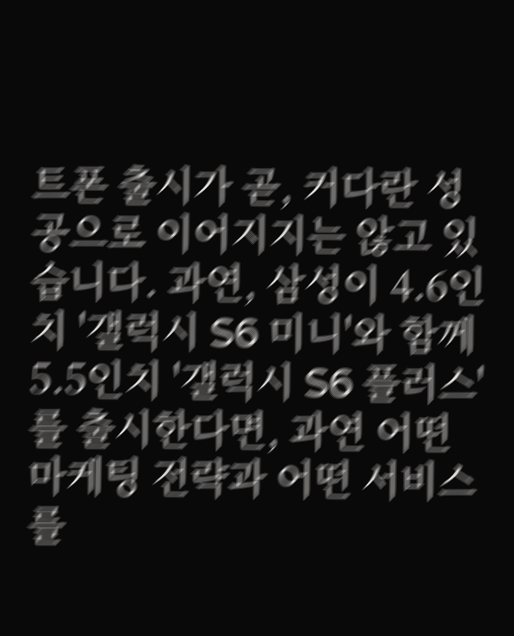트폰 출시가 곧, 커다란 성공으로 이어지지는 않고 있습니다. 과연, 삼성이 4.6인치 '갤럭시 S6 미니'와 함께 5.5인치 '갤럭시 S6 플러스'를 출시한다면, 과연 어떤 마케팅 전략과 어떤 서비스를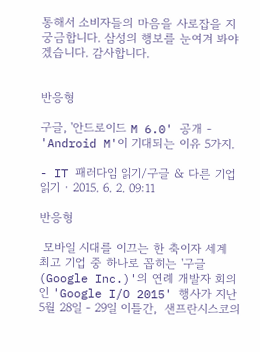통해서 소비자들의 마음을 사로잡을 지 궁금합니다. 삼성의 행보를 눈여겨 봐야겠습니다. 감사합니다.


반응형

구글, '안드로이드 M 6.0' 공개 - 'Android M'이 기대되는 이유 5가지.

- IT 패러다임 읽기/구글 & 다른 기업 읽기 · 2015. 6. 2. 09:11

반응형

 모바일 시대를 이끄는 한 축이자 세계 최고 기업 중 하나로 꼽히는 '구글(Google Inc.)'의 연례 개발자 회의인 'Google I/O 2015' 행사가 지난 5월 28일 - 29일 이틀간,  샌프란시스코의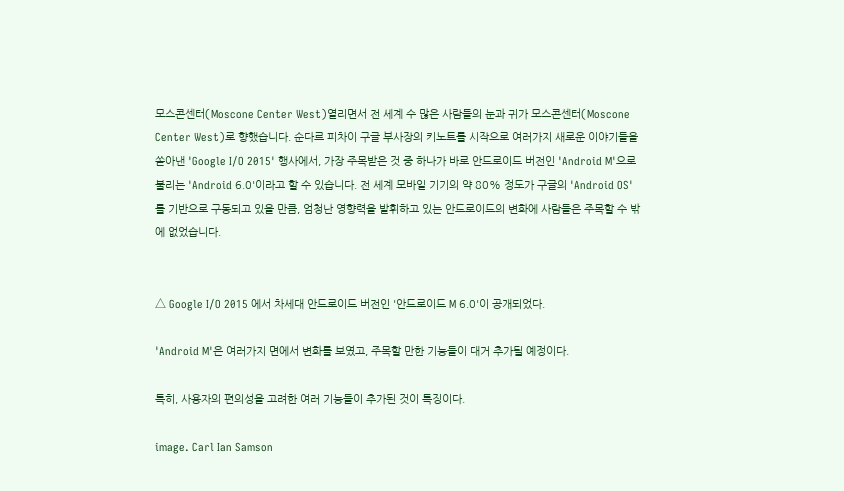모스콘센터(Moscone Center West)열리면서 전 세계 수 많은 사람들의 눈과 귀가 모스콘센터(Moscone Center West)로 향했습니다. 순다르 피차이 구글 부사장의 키노트를 시작으로 여러가지 새로운 이야기들을 쏟아낸 'Google I/O 2015' 행사에서, 가장 주목받은 것 중 하나가 바로 안드로이드 버전인 'Android M'으로 불리는 'Android 6.0'이라고 할 수 있습니다. 전 세계 모바일 기기의 약 80% 정도가 구글의 'Android OS'를 기반으로 구동되고 있을 만큼, 엄청난 영향력을 발휘하고 있는 안드로이드의 변화에 사람들은 주목할 수 밖에 없었습니다.


△ Google I/O 2015 에서 차세대 안드로이드 버전인 '안드로이드 M 6.0'이 공개되었다.

'Android M'은 여러가지 면에서 변화를 보였고, 주목할 만한 기능들이 대거 추가될 예정이다.

특히, 사용자의 편의성을 고려한 여러 기능들이 추가된 것이 특징이다.

image. Carl Ian Samson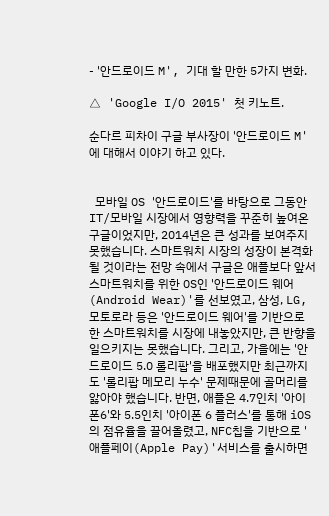- '안드로이드 M', 기대 할 만한 5가지 변화.

△ 'Google I/O 2015' 첫 키노트.

순다르 피차이 구글 부사장이 '안드로이드 M'에 대해서 이야기 하고 있다.


  모바일 OS '안드로이드'를 바탕으로 그동안 IT/모바일 시장에서 영향력을 꾸준히 높여온 구글이었지만, 2014년은 큰 성과를 보여주지 못했습니다. 스마트워치 시장의 성장이 본격화 될 것이라는 전망 속에서 구글은 애플보다 앞서 스마트워치를 위한 OS인 '안드로이드 웨어(Android Wear)'를 선보였고, 삼성, LG, 모토로라 등은 '안드로이드 웨어'를 기반으로 한 스마트워치를 시장에 내놓았지만, 큰 반향을 일으키지는 못했습니다. 그리고, 가을에는 '안드로이드 5.0 롤리팝'을 배포했지만 최근까지도 '롤리팝 메모리 누수' 문제때문에 골머리를 앓아야 했습니다. 반면, 애플은 4.7인치 '아이폰6'와 5.5인치 '아이폰 6 플러스'를 통해 iOS의 점유율을 끌어올렸고, NFC칩을 기반으로 '애플페이(Apple Pay)'서비스를 출시하면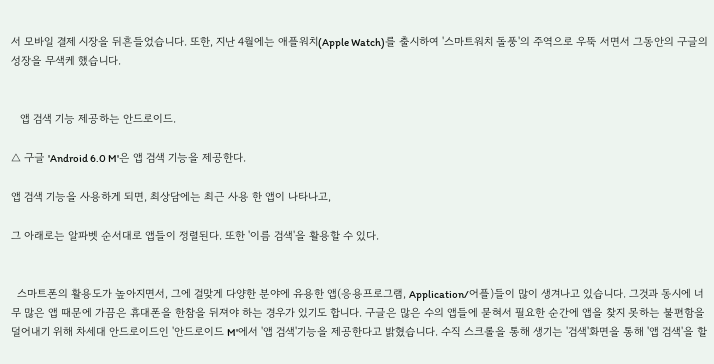서 모바일 결제 시장을 뒤흔들었습니다. 또한, 지난 4월에는 애플워치(Apple Watch)를 출시하여 '스마트워치 돌풍'의 주역으로 우뚝 서면서 그동안의 구글의 성장을 무색케 했습니다.


   앱 검색 기능 제공하는 안드로이드.

△ 구글 'Android 6.0 M'은 앱 검색 기능을 제공한다.

앱 검색 기능을 사용하게 되면, 최상담에는 최근 사용 한 앱이 나타나고,

그 아래로는 알파벳 순서대로 앱들이 정렬된다. 또한 '이름 검색'을 활용할 수 있다.


  스마트폰의 활용도가 높아지면서, 그에 걸맞게 다양한 분야에 유용한 앱(응용프로그램, Application/어플)들이 많이 생겨나고 있습니다. 그것과 동시에 너무 많은 앱 때문에 가끔은 휴대폰을 한참을 뒤져야 하는 경우가 있기도 합니다. 구글은 많은 수의 앱들에 묻혀서 필요한 순간에 앱을 찾지 못하는 불편함을 덜어내기 위해 차세대 안드로이드인 '안드로이드 M'에서 '앱 검색'기능을 제공한다고 밝혔습니다. 수직 스크롤을 통해 생기는 '검색'화면을 통해 '앱 검색'을 할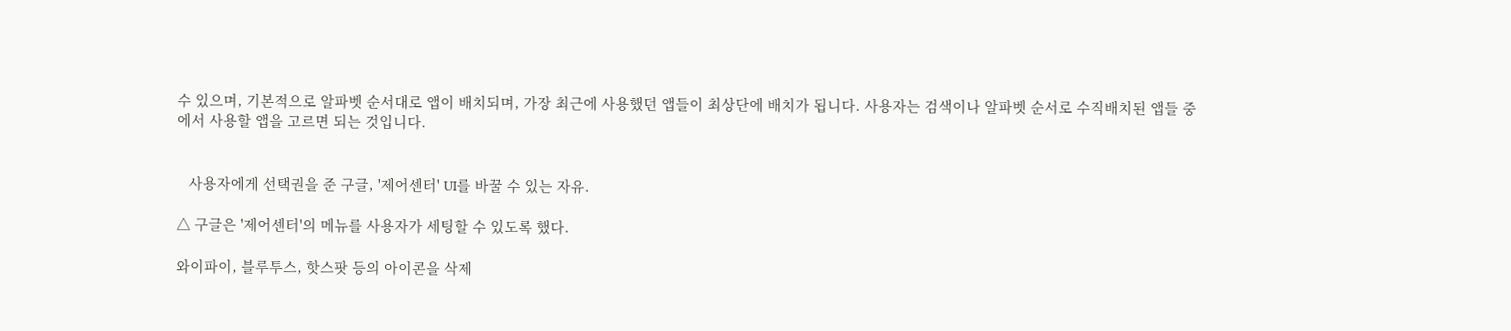수 있으며, 기본적으로 알파벳 순서대로 앱이 배치되며, 가장 최근에 사용했던 앱들이 최상단에 배치가 됩니다. 사용자는 검색이나 알파벳 순서로 수직배치된 앱들 중에서 사용할 앱을 고르면 되는 것입니다.


   사용자에게 선택권을 준 구글, '제어센터' UI를 바꿀 수 있는 자유.

△ 구글은 '제어센터'의 메뉴를 사용자가 세팅할 수 있도록 했다.

와이파이, 블루투스, 핫스팟 등의 아이콘을 삭제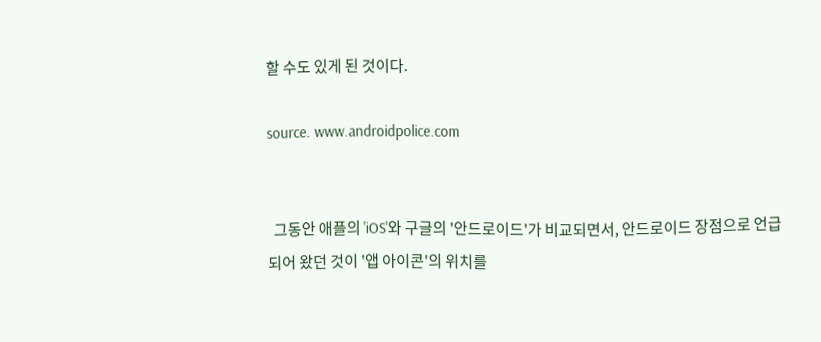할 수도 있게 된 것이다.

source. www.androidpolice.com


  그동안 애플의 'iOS'와 구글의 '안드로이드'가 비교되면서, 안드로이드 장점으로 언급되어 왔던 것이 '앱 아이콘'의 위치를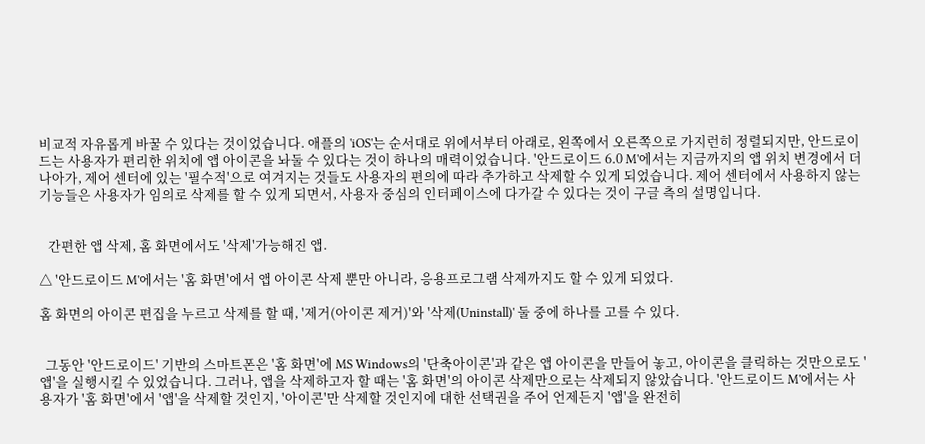비교적 자유롭게 바꿀 수 있다는 것이었습니다. 애플의 'iOS'는 순서대로 위에서부터 아래로, 왼쪽에서 오른쪽으로 가지런히 정렬되지만, 안드로이드는 사용자가 편리한 위치에 앱 아이콘을 놔둘 수 있다는 것이 하나의 매력이었습니다. '안드로이드 6.0 M'에서는 지금까지의 앱 위치 변경에서 더 나아가, 제어 센터에 있는 '필수적'으로 여겨지는 것들도 사용자의 편의에 따라 추가하고 삭제할 수 있게 되었습니다. 제어 센터에서 사용하지 않는 기능들은 사용자가 임의로 삭제를 할 수 있게 되면서, 사용자 중심의 인터페이스에 다가갈 수 있다는 것이 구글 측의 설명입니다.


   간편한 앱 삭제, 홈 화면에서도 '삭제'가능해진 앱.

△ '안드로이드 M'에서는 '홈 화면'에서 앱 아이콘 삭제 뿐만 아니라, 응용프로그램 삭제까지도 할 수 있게 되었다.

홈 화면의 아이콘 편집을 누르고 삭제를 할 때, '제거(아이콘 제거)'와 '삭제(Uninstall)' 둘 중에 하나를 고를 수 있다.


  그동안 '안드로이드' 기반의 스마트폰은 '홈 화면'에 MS Windows의 '단축아이콘'과 같은 앱 아이콘을 만들어 놓고, 아이콘을 클릭하는 것만으로도 '앱'을 실행시킬 수 있었습니다. 그러나, 앱을 삭제하고자 할 때는 '홈 화면'의 아이콘 삭제만으로는 삭제되지 않았습니다. '안드로이드 M'에서는 사용자가 '홈 화면'에서 '앱'을 삭제할 것인지, '아이콘'만 삭제할 것인지에 대한 선택권을 주어 언제든지 '앱'을 완전히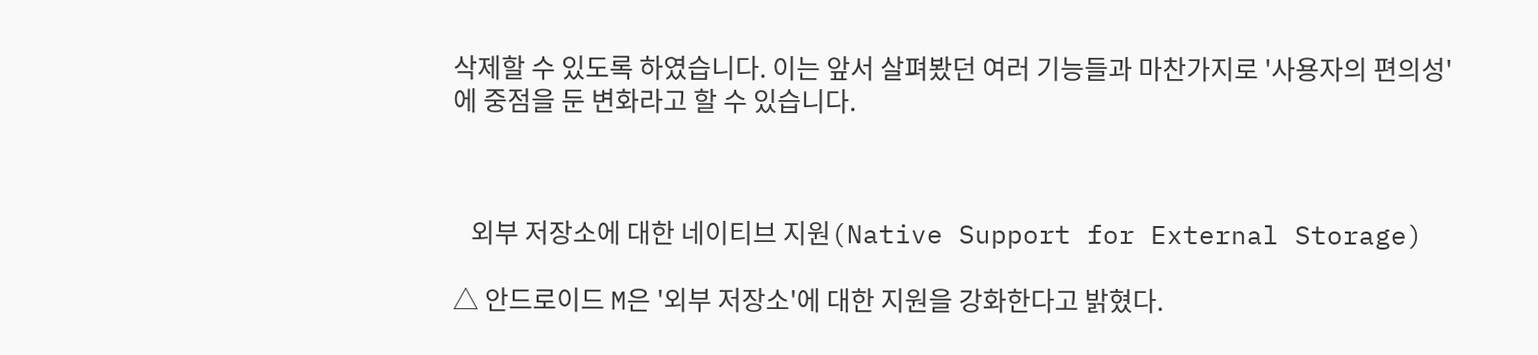삭제할 수 있도록 하였습니다. 이는 앞서 살펴봤던 여러 기능들과 마찬가지로 '사용자의 편의성'에 중점을 둔 변화라고 할 수 있습니다.



   외부 저장소에 대한 네이티브 지원(Native Support for External Storage)

△ 안드로이드 M은 '외부 저장소'에 대한 지원을 강화한다고 밝혔다.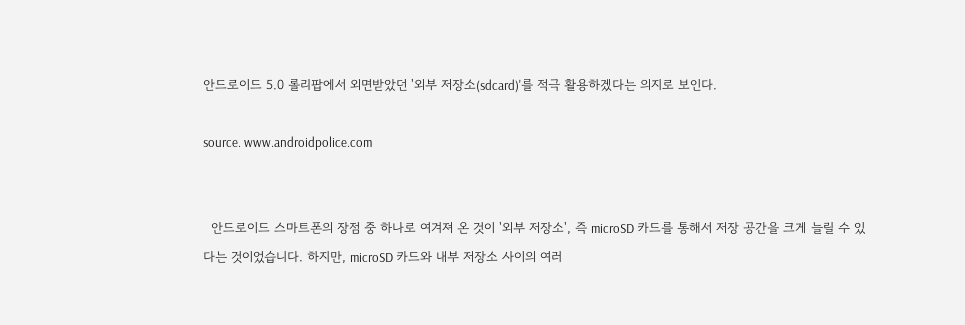안드로이드 5.0 롤리팝에서 외면받았던 '외부 저장소(sdcard)'를 적극 활용하겠다는 의지로 보인다.

source. www.androidpolice.com


  안드로이드 스마트폰의 장점 중 하나로 여겨져 온 것이 '외부 저장소', 즉 microSD 카드를 통해서 저장 공간을 크게 늘릴 수 있다는 것이었습니다. 하지만, microSD 카드와 내부 저장소 사이의 여러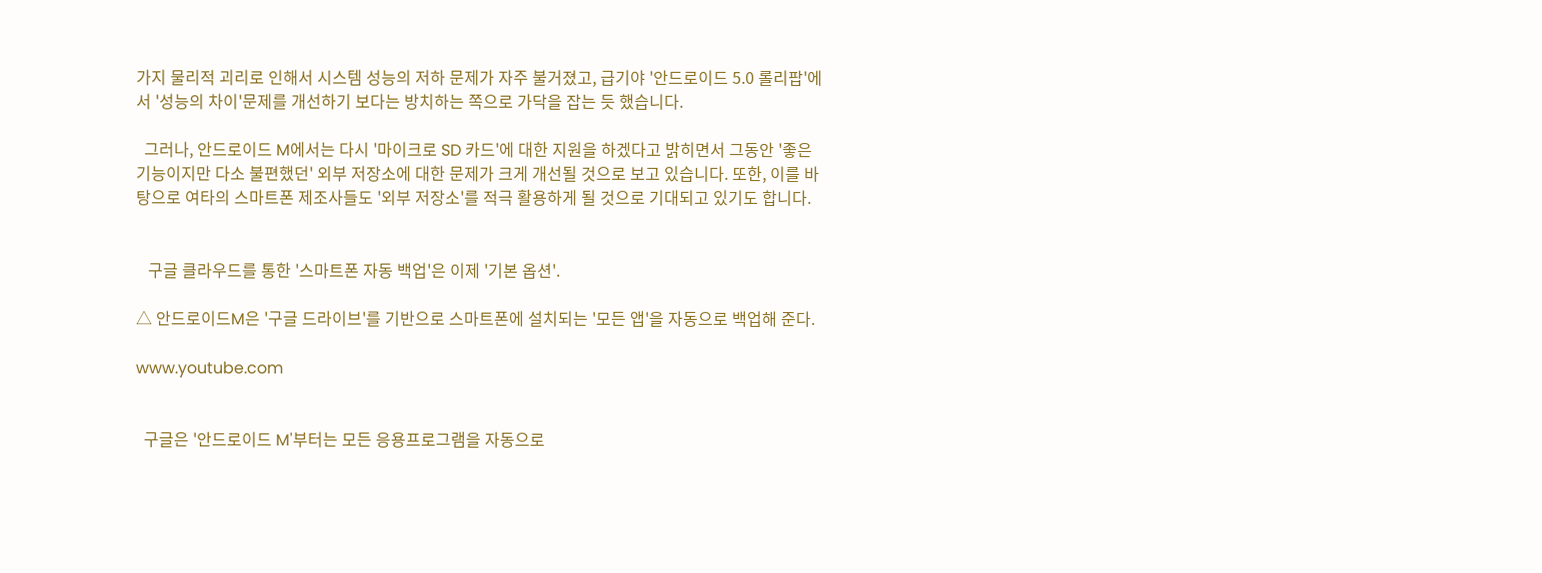가지 물리적 괴리로 인해서 시스템 성능의 저하 문제가 자주 불거졌고, 급기야 '안드로이드 5.0 롤리팝'에서 '성능의 차이'문제를 개선하기 보다는 방치하는 쪽으로 가닥을 잡는 듯 했습니다.

  그러나, 안드로이드 M에서는 다시 '마이크로 SD 카드'에 대한 지원을 하겠다고 밝히면서 그동안 '좋은 기능이지만 다소 불편했던' 외부 저장소에 대한 문제가 크게 개선될 것으로 보고 있습니다. 또한, 이를 바탕으로 여타의 스마트폰 제조사들도 '외부 저장소'를 적극 활용하게 될 것으로 기대되고 있기도 합니다.


   구글 클라우드를 통한 '스마트폰 자동 백업'은 이제 '기본 옵션'.

△ 안드로이드M은 '구글 드라이브'를 기반으로 스마트폰에 설치되는 '모든 앱'을 자동으로 백업해 준다.

www.youtube.com


  구글은 '안드로이드 M'부터는 모든 응용프로그램을 자동으로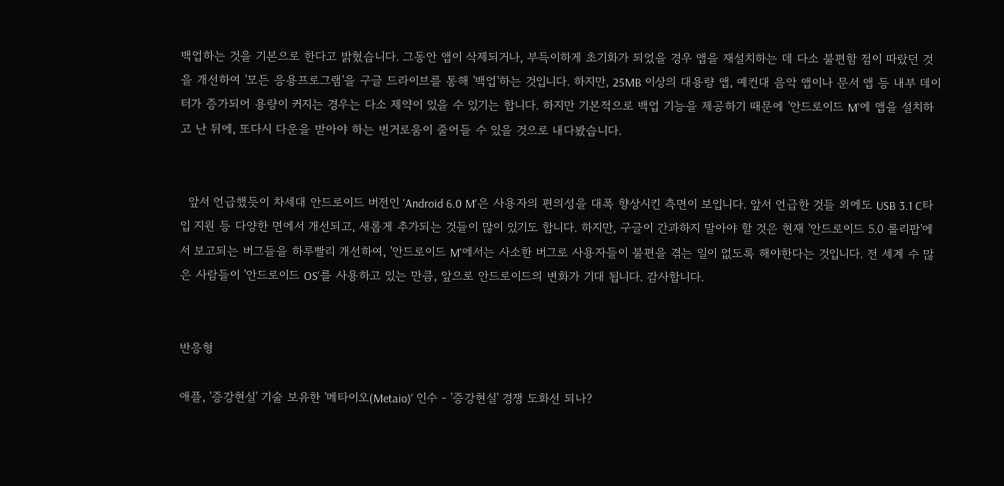백업하는 것을 기본으로 한다고 밝혔습니다. 그동안 앱이 삭제되거나, 부득이하게 초기화가 되었을 경우 앱을 재설치하는 데 다소 불편함 점이 따랐던 것을 개선하여 '모든 응용프로그램'을 구글 드라이브를 통해 '백업'하는 것입니다. 하지만, 25MB 이상의 대용량 앱, 예컨대 음악 앱이나 문서 앱 등 내부 데이터가 증가되어 용량이 커지는 경우는 다소 제약이 있을 수 있기는 합니다. 하지만 기본적으로 백업 기능을 제공하기 때문에 '안드로이드 M'에 앱을 설치하고 난 뒤에, 또다시 다운을 받아야 하는 번거로움이 줄어들 수 있을 것으로 내다봤습니다.


  앞서 언급했듯이 차세대 안드로이드 버전인 'Android 6.0 M'은 사용자의 편의성을 대폭 향상시킨 측면이 보입니다. 앞서 언급한 것들 외에도 USB 3.1 C타입 지원 등 다양한 면에서 개선되고, 새롭게 추가되는 것들이 많이 있기도 합니다. 하지만, 구글이 간과하지 말아야 할 것은 현재 '안드로이드 5.0 롤리팝'에서 보고되는 버그들을 하루빨리 개선하여, '안드로이드 M'에서는 사소한 버그로 사용자들이 불편을 겪는 일이 없도록 해야한다는 것입니다. 전 세계 수 많은 사람들이 '안드로이드 OS'를 사용하고 있는 만큼, 앞으로 안드로이드의 변화가 기대 됩니다. 감사합니다.


반응형

애플, '증강현실' 기술 보유한 '메타이오(Metaio)' 인수 - '증강현실' 경쟁 도화선 되나?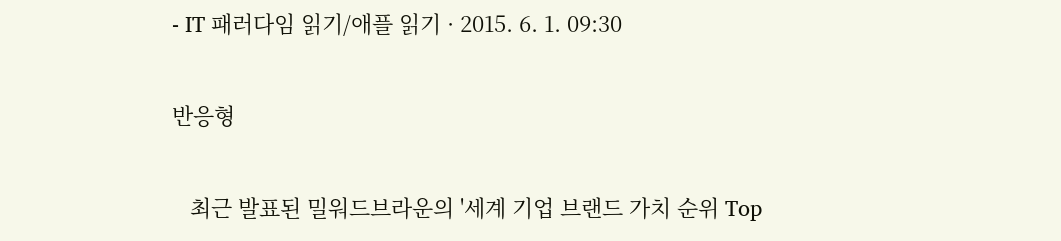- IT 패러다임 읽기/애플 읽기 · 2015. 6. 1. 09:30

반응형

   최근 발표된 밀워드브라운의 '세계 기업 브랜드 가치 순위 Top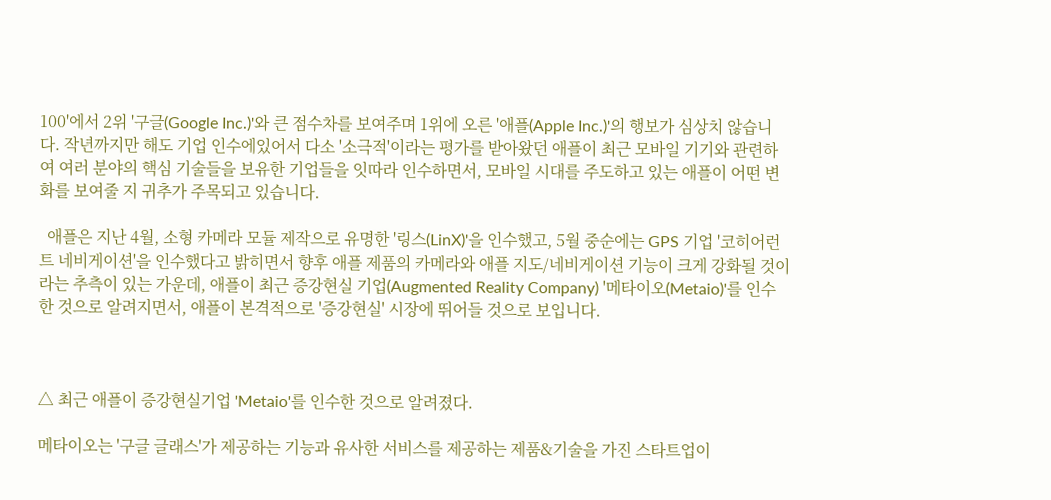100'에서 2위 '구글(Google Inc.)'와 큰 점수차를 보여주며 1위에 오른 '애플(Apple Inc.)'의 행보가 심상치 않습니다. 작년까지만 해도 기업 인수에있어서 다소 '소극적'이라는 평가를 받아왔던 애플이 최근 모바일 기기와 관련하여 여러 분야의 핵심 기술들을 보유한 기업들을 잇따라 인수하면서, 모바일 시대를 주도하고 있는 애플이 어떤 변화를 보여줄 지 귀추가 주목되고 있습니다.

  애플은 지난 4월, 소형 카메라 모듈 제작으로 유명한 '링스(LinX)'을 인수했고, 5월 중순에는 GPS 기업 '코히어런트 네비게이션'을 인수했다고 밝히면서 향후 애플 제품의 카메라와 애플 지도/네비게이션 기능이 크게 강화될 것이라는 추측이 있는 가운데, 애플이 최근 증강현실 기업(Augmented Reality Company) '메타이오(Metaio)'를 인수한 것으로 알려지면서, 애플이 본격적으로 '증강현실' 시장에 뛰어들 것으로 보입니다.



△ 최근 애플이 증강현실기업 'Metaio'를 인수한 것으로 알려졌다.

메타이오는 '구글 글래스'가 제공하는 기능과 유사한 서비스를 제공하는 제품&기술을 가진 스타트업이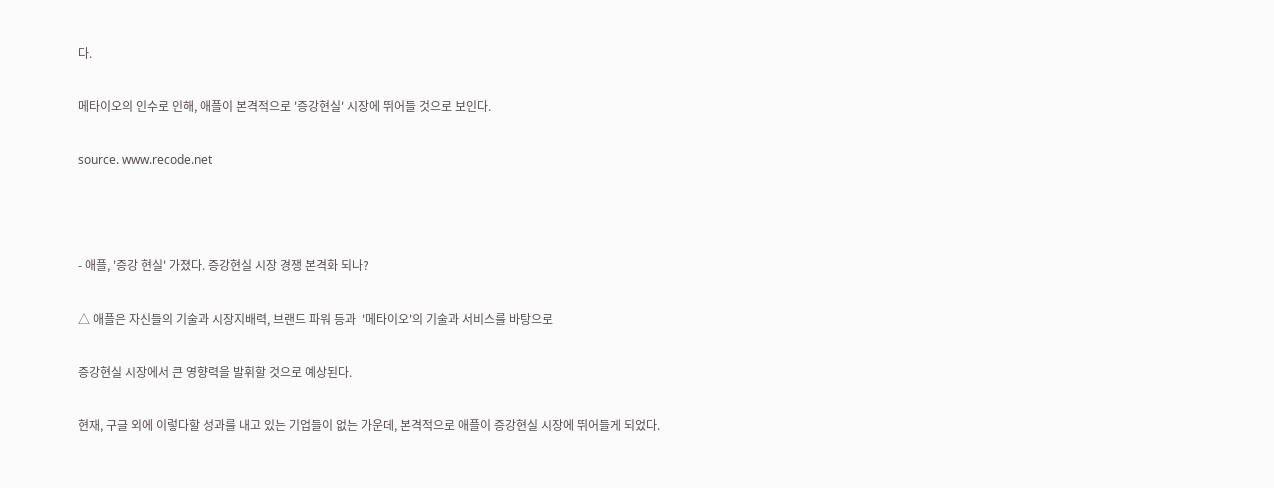다.

메타이오의 인수로 인해, 애플이 본격적으로 '증강현실' 시장에 뛰어들 것으로 보인다.

source. www.recode.net



- 애플, '증강 현실' 가졌다. 증강현실 시장 경쟁 본격화 되나?

△ 애플은 자신들의 기술과 시장지배력, 브랜드 파워 등과  '메타이오'의 기술과 서비스를 바탕으로

증강현실 시장에서 큰 영향력을 발휘할 것으로 예상된다.

현재, 구글 외에 이렇다할 성과를 내고 있는 기업들이 없는 가운데, 본격적으로 애플이 증강현실 시장에 뛰어들게 되었다.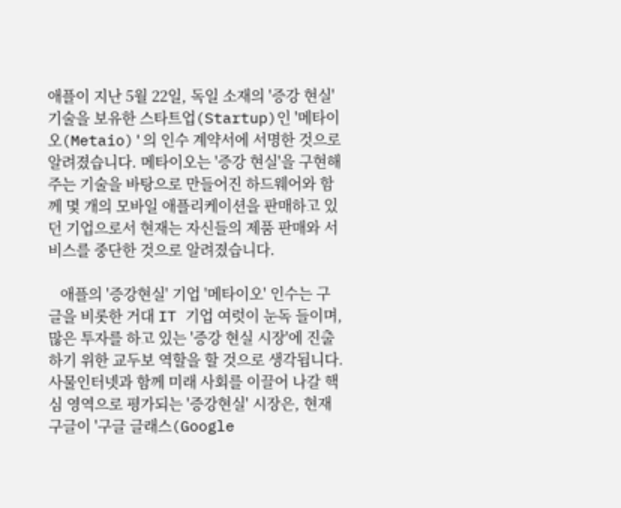애플이 지난 5월 22일, 독일 소재의 '증강 현실' 기술을 보유한 스타트업(Startup)인 '메타이오(Metaio)'의 인수 계약서에 서명한 것으로 알려졌습니다. 메타이오는 '증강 현실'을 구현해 주는 기술을 바탕으로 만들어진 하드웨어와 함께 몇 개의 모바일 애플리케이션을 판매하고 있던 기업으로서 현재는 자신들의 제품 판매와 서비스를 중단한 것으로 알려졌습니다.

   애플의 '증강현실' 기업 '메타이오' 인수는 구글을 비롯한 거대 IT 기업 여럿이 눈독 들이며, 많은 투자를 하고 있는 '증강 현실 시장'에 진출하기 위한 교두보 역할을 할 것으로 생각됩니다. 사물인터넷과 함께 미래 사회를 이끌어 나갈 핵심 영역으로 평가되는 '증강현실' 시장은, 현재 구글이 '구글 글래스(Google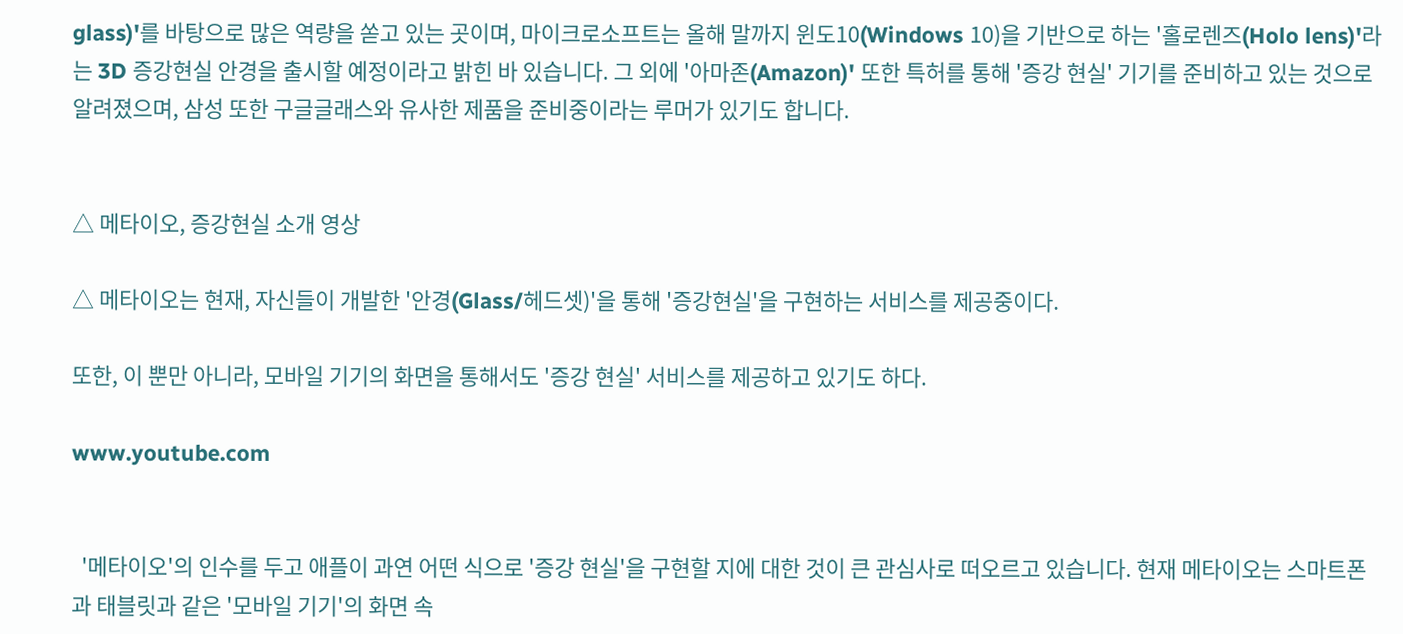glass)'를 바탕으로 많은 역량을 쏟고 있는 곳이며, 마이크로소프트는 올해 말까지 윈도10(Windows 10)을 기반으로 하는 '홀로렌즈(Holo lens)'라는 3D 증강현실 안경을 출시할 예정이라고 밝힌 바 있습니다. 그 외에 '아마존(Amazon)' 또한 특허를 통해 '증강 현실' 기기를 준비하고 있는 것으로 알려졌으며, 삼성 또한 구글글래스와 유사한 제품을 준비중이라는 루머가 있기도 합니다.


△ 메타이오, 증강현실 소개 영상

△ 메타이오는 현재, 자신들이 개발한 '안경(Glass/헤드셋)'을 통해 '증강현실'을 구현하는 서비스를 제공중이다.

또한, 이 뿐만 아니라, 모바일 기기의 화면을 통해서도 '증강 현실' 서비스를 제공하고 있기도 하다.

www.youtube.com


  '메타이오'의 인수를 두고 애플이 과연 어떤 식으로 '증강 현실'을 구현할 지에 대한 것이 큰 관심사로 떠오르고 있습니다. 현재 메타이오는 스마트폰과 태블릿과 같은 '모바일 기기'의 화면 속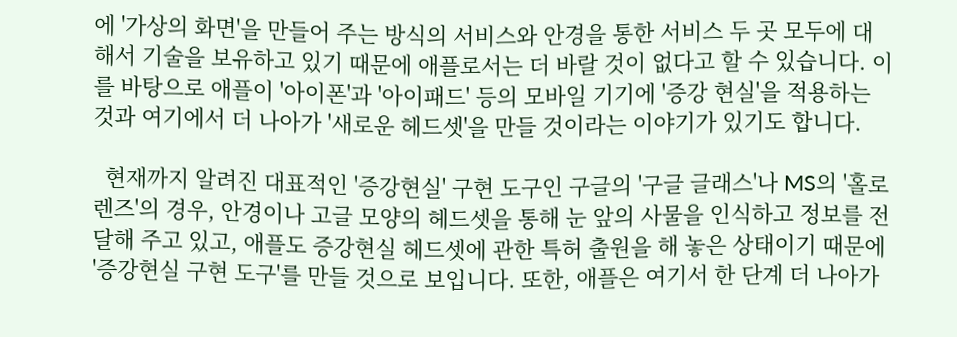에 '가상의 화면'을 만들어 주는 방식의 서비스와 안경을 통한 서비스 두 곳 모두에 대해서 기술을 보유하고 있기 때문에 애플로서는 더 바랄 것이 없다고 할 수 있습니다. 이를 바탕으로 애플이 '아이폰'과 '아이패드' 등의 모바일 기기에 '증강 현실'을 적용하는 것과 여기에서 더 나아가 '새로운 헤드셋'을 만들 것이라는 이야기가 있기도 합니다.

  현재까지 알려진 대표적인 '증강현실' 구현 도구인 구글의 '구글 글래스'나 MS의 '홀로렌즈'의 경우, 안경이나 고글 모양의 헤드셋을 통해 눈 앞의 사물을 인식하고 정보를 전달해 주고 있고, 애플도 증강현실 헤드셋에 관한 특허 출원을 해 놓은 상태이기 때문에 '증강현실 구현 도구'를 만들 것으로 보입니다. 또한, 애플은 여기서 한 단계 더 나아가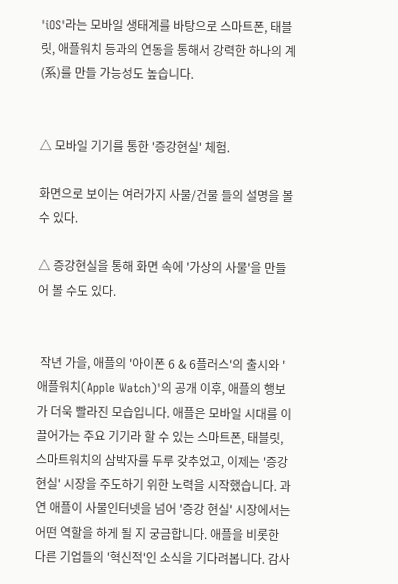'iOS'라는 모바일 생태계를 바탕으로 스마트폰, 태블릿, 애플워치 등과의 연동을 통해서 강력한 하나의 계(系)를 만들 가능성도 높습니다.


△ 모바일 기기를 통한 '증강현실' 체험.

화면으로 보이는 여러가지 사물/건물 들의 설명을 볼 수 있다.

△ 증강현실을 통해 화면 속에 '가상의 사물'을 만들어 볼 수도 있다.


 작년 가을, 애플의 '아이폰 6 & 6플러스'의 출시와 '애플워치(Apple Watch)'의 공개 이후, 애플의 행보가 더욱 빨라진 모습입니다. 애플은 모바일 시대를 이끌어가는 주요 기기라 할 수 있는 스마트폰, 태블릿, 스마트워치의 삼박자를 두루 갖추었고, 이제는 '증강현실' 시장을 주도하기 위한 노력을 시작했습니다. 과연 애플이 사물인터넷을 넘어 '증강 현실' 시장에서는 어떤 역할을 하게 될 지 궁금합니다. 애플을 비롯한 다른 기업들의 '혁신적'인 소식을 기다려봅니다. 감사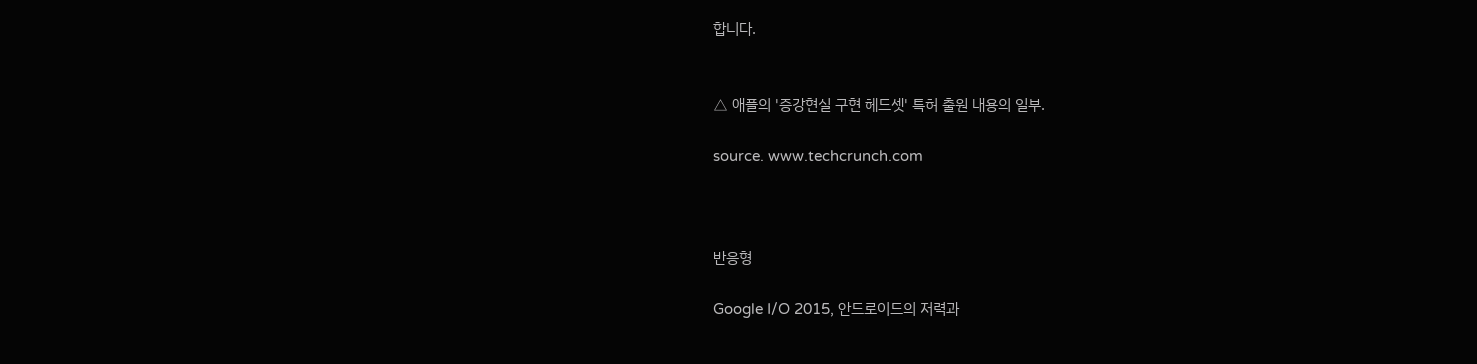합니다.


△ 애플의 '증강현실 구현 헤드셋' 특허 출원 내용의 일부.

source. www.techcrunch.com



반응형

Google I/O 2015, 안드로이드의 저력과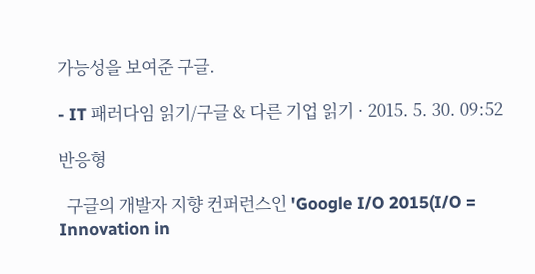가능성을 보여준 구글.

- IT 패러다임 읽기/구글 & 다른 기업 읽기 · 2015. 5. 30. 09:52

반응형

  구글의 개발자 지향 컨퍼런스인 'Google I/O 2015(I/O = Innovation in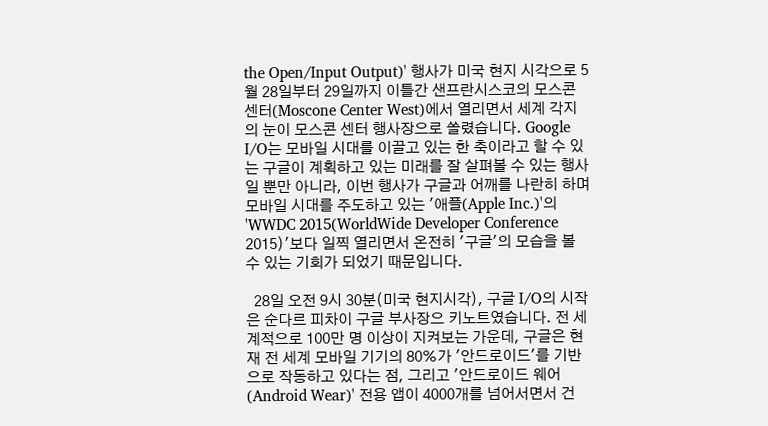the Open/Input Output)' 행사가 미국 현지 시각으로 5월 28일부터 29일까지 이틀간 샌프란시스코의 모스콘 센터(Moscone Center West)에서 열리면서 세계 각지의 눈이 모스콘 센터 행사장으로 쏠렸습니다. Google I/O는 모바일 시대를 이끌고 있는 한 축이라고 할 수 있는 구글이 계획하고 있는 미래를 잘 살펴볼 수 있는 행사일 뿐만 아니라, 이번 행사가 구글과 어깨를 나란히 하며 모바일 시대를 주도하고 있는 '애플(Apple Inc.)'의 'WWDC 2015(WorldWide Developer Conference 2015)'보다 일찍 열리면서 온전히 '구글'의 모습을 볼 수 있는 기회가 되었기 때문입니다.

  28일 오전 9시 30분(미국 현지시각), 구글 I/O의 시작은 순다르 피차이 구글 부사장으 키노트였습니다. 전 세계적으로 100만 명 이상이 지켜보는 가운데, 구글은 현재 전 세계 모바일 기기의 80%가 '안드로이드'를 기반으로 작동하고 있다는 점, 그리고 '안드로이드 웨어(Android Wear)' 전용 앱이 4000개를 넘어서면서 건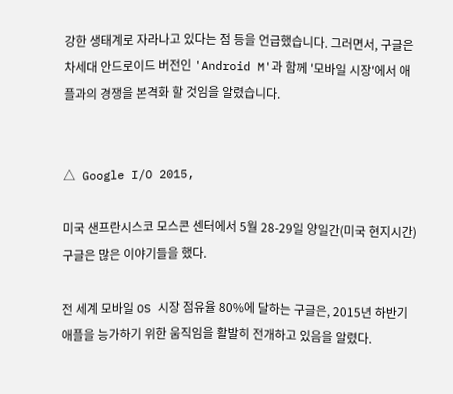강한 생태계로 자라나고 있다는 점 등을 언급했습니다. 그러면서, 구글은 차세대 안드로이드 버전인 'Android M'과 함께 '모바일 시장'에서 애플과의 경쟁을 본격화 할 것임을 알렸습니다.


△ Google I/O 2015,

미국 샌프란시스코 모스콘 센터에서 5월 28-29일 양일간(미국 현지시간) 구글은 많은 이야기들을 했다.

전 세계 모바일 OS 시장 점유율 80%에 달하는 구글은, 2015년 하반기 애플을 능가하기 위한 움직임을 활발히 전개하고 있음을 알렸다.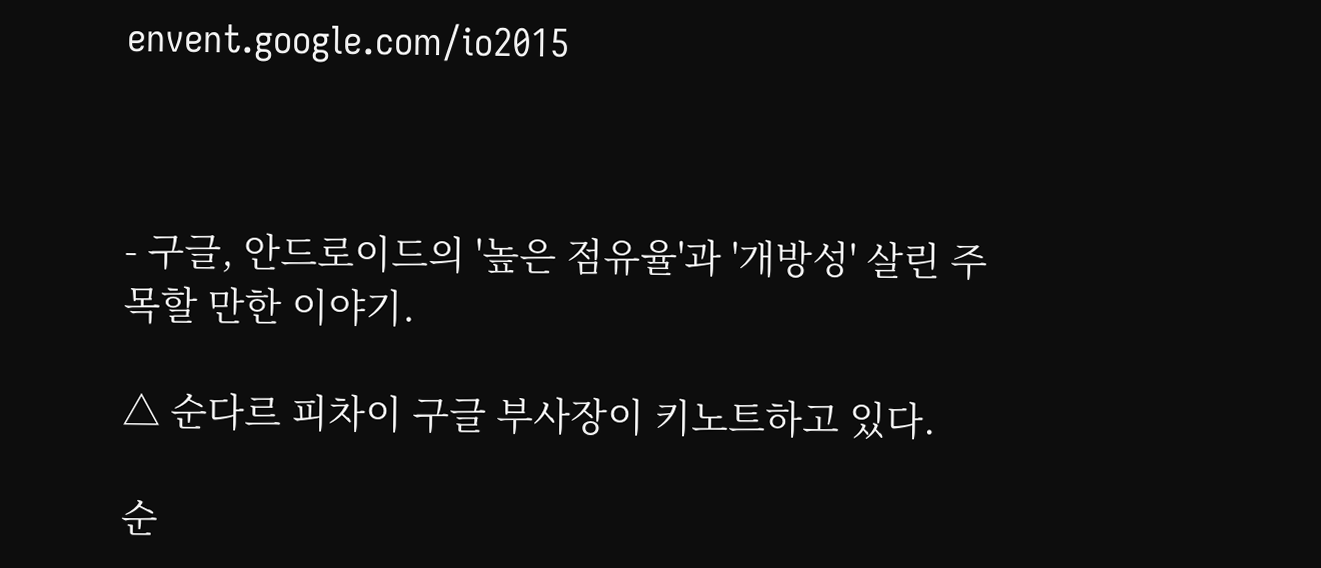envent.google.com/io2015



- 구글, 안드로이드의 '높은 점유율'과 '개방성' 살린 주목할 만한 이야기.

△ 순다르 피차이 구글 부사장이 키노트하고 있다.

순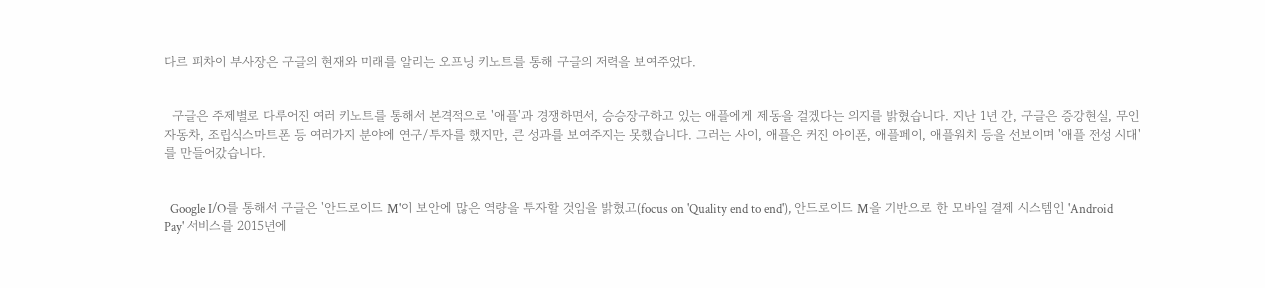다르 피차이 부사장은 구글의 현재와 미래를 알리는 오프닝 키노트를 통해 구글의 저력을 보여주었다.


  구글은 주제별로 다루어진 여러 키노트를 통해서 본격적으로 '애플'과 경쟁하면서, 승승장구하고 있는 애플에게 제동을 걸겠다는 의지를 밝혔습니다. 지난 1년 간, 구글은 증강현실, 무인자동차, 조립식스마트폰 등 여러가지 분야에 연구/투자를 했지만, 큰 성과를 보여주지는 못했습니다. 그러는 사이, 애플은 커진 아이폰, 애플페이, 애플워치 등을 선보이며 '애플 전성 시대'를 만들어갔습니다.


  Google I/O를 통해서 구글은 '안드로이드 M'이 보안에 많은 역량을 투자할 것임을 밝혔고(focus on 'Quality end to end'), 안드로이드 M을 기반으로 한 모바일 결제 시스템인 'Android Pay' 서비스를 2015년에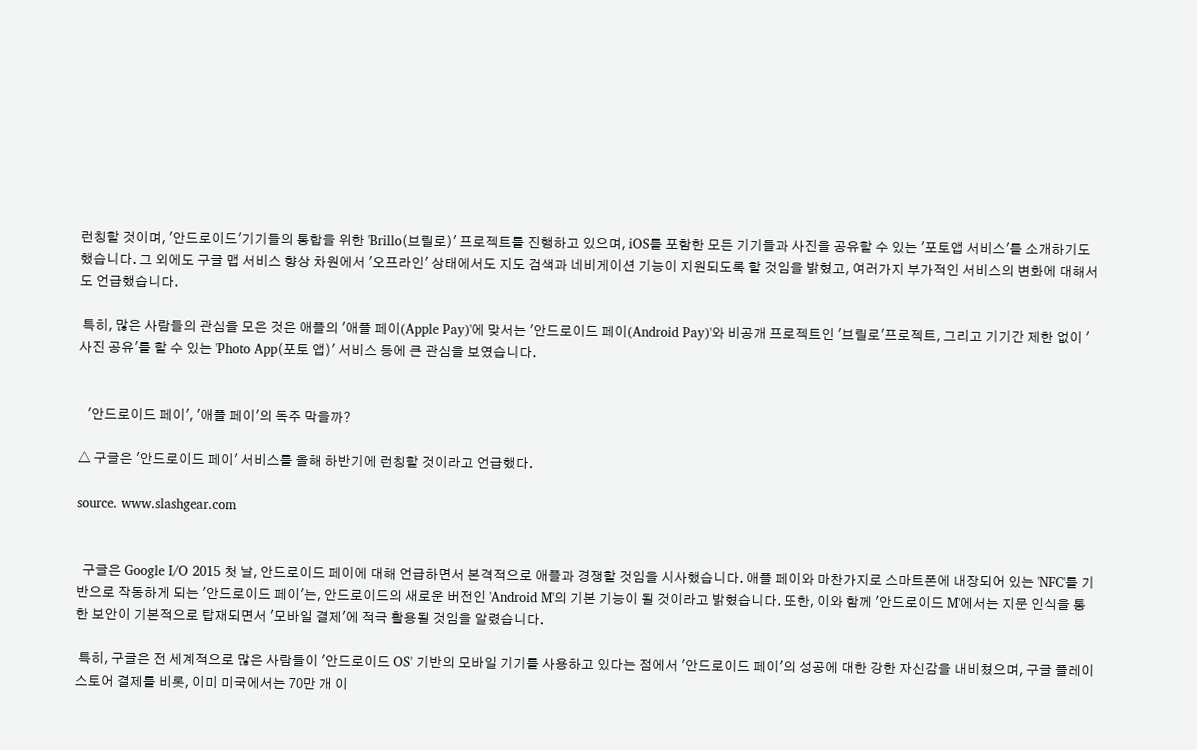런칭할 것이며, '안드로이드'기기들의 통합을 위한 'Brillo(브릴로)' 프로젝트를 진행하고 있으며, iOS를 포함한 모든 기기들과 사진을 공유할 수 있는 '포토앱 서비스'를 소개하기도 했습니다. 그 외에도 구글 맵 서비스 향상 차원에서 '오프라인' 상태에서도 지도 검색과 네비게이션 기능이 지원되도록 할 것임을 밝혔고, 여러가지 부가적인 서비스의 변화에 대해서도 언급했습니다.

 특히, 많은 사람들의 관심을 모은 것은 애플의 '애플 페이(Apple Pay)'에 맞서는 '안드로이드 페이(Android Pay)'와 비공개 프로젝트인 '브릴로'프로젝트, 그리고 기기간 제한 없이 '사진 공유'를 할 수 있는 'Photo App(포토 앱)' 서비스 등에 큰 관심을 보였습니다.


   '안드로이드 페이', '애플 페이'의 독주 막을까?

△ 구글은 '안드로이드 페이' 서비스를 올해 하반기에 런칭할 것이라고 언급했다.

source. www.slashgear.com


  구글은 Google I/O 2015 첫 날, 안드로이드 페이에 대해 언급하면서 본격적으로 애플과 경쟁할 것임을 시사했습니다. 애플 페이와 마찬가지로 스마트폰에 내장되어 있는 'NFC'를 기반으로 작동하게 되는 '안드로이드 페이'는, 안드로이드의 새로운 버전인 'Android M'의 기본 기능이 될 것이라고 밝혔습니다. 또한, 이와 함께 '안드로이드 M'에서는 지문 인식을 통한 보안이 기본적으로 탑재되면서 '모바일 결제'에 적극 활용될 것임을 알렸습니다.

 특히, 구글은 전 세계적으로 많은 사람들이 '안드로이드 OS' 기반의 모바일 기기를 사용하고 있다는 점에서 '안드로이드 페이'의 성공에 대한 강한 자신감을 내비쳤으며, 구글 플레이 스토어 결제를 비롯, 이미 미국에서는 70만 개 이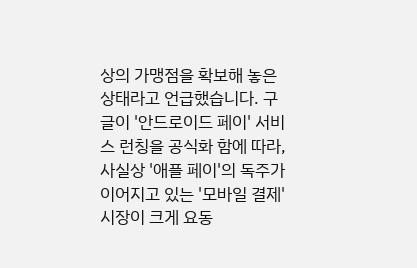상의 가맹점을 확보해 놓은 상태라고 언급했습니다. 구글이 '안드로이드 페이' 서비스 런칭을 공식화 함에 따라, 사실상 '애플 페이'의 독주가 이어지고 있는 '모바일 결제'시장이 크게 요동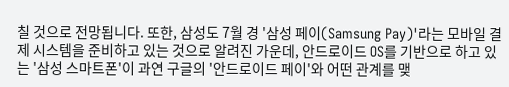칠 것으로 전망됩니다. 또한, 삼성도 7월 경 '삼성 페이(Samsung Pay)'라는 모바일 결제 시스템을 준비하고 있는 것으로 알려진 가운데, 안드로이드 OS를 기반으로 하고 있는 '삼성 스마트폰'이 과연 구글의 '안드로이드 페이'와 어떤 관계를 맺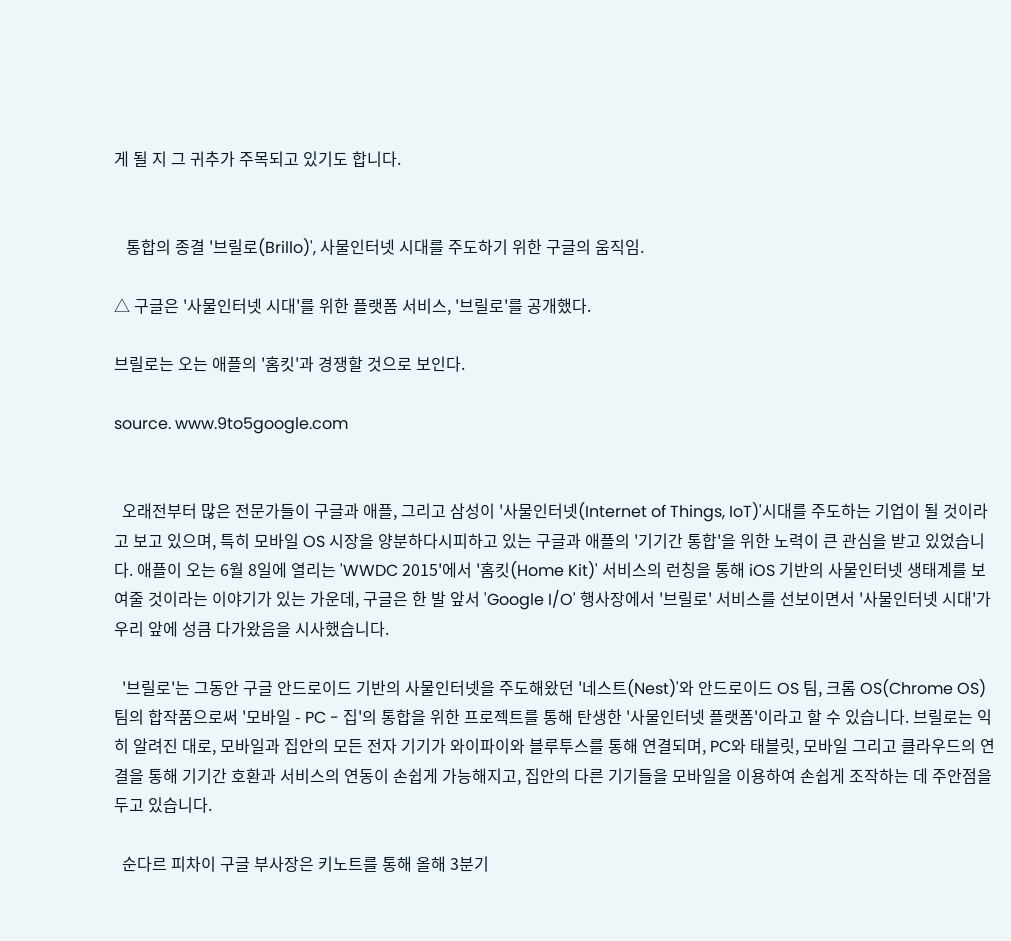게 될 지 그 귀추가 주목되고 있기도 합니다.


   통합의 종결 '브릴로(Brillo)', 사물인터넷 시대를 주도하기 위한 구글의 움직임.

△ 구글은 '사물인터넷 시대'를 위한 플랫폼 서비스, '브릴로'를 공개했다.

브릴로는 오는 애플의 '홈킷'과 경쟁할 것으로 보인다.

source. www.9to5google.com


  오래전부터 많은 전문가들이 구글과 애플, 그리고 삼성이 '사물인터넷(Internet of Things, IoT)'시대를 주도하는 기업이 될 것이라고 보고 있으며, 특히 모바일 OS 시장을 양분하다시피하고 있는 구글과 애플의 '기기간 통합'을 위한 노력이 큰 관심을 받고 있었습니다. 애플이 오는 6월 8일에 열리는 'WWDC 2015'에서 '홈킷(Home Kit)' 서비스의 런칭을 통해 iOS 기반의 사물인터넷 생태계를 보여줄 것이라는 이야기가 있는 가운데, 구글은 한 발 앞서 'Google I/O' 행사장에서 '브릴로' 서비스를 선보이면서 '사물인터넷 시대'가 우리 앞에 성큼 다가왔음을 시사했습니다.

  '브릴로'는 그동안 구글 안드로이드 기반의 사물인터넷을 주도해왔던 '네스트(Nest)'와 안드로이드 OS 팀, 크롬 OS(Chrome OS)팀의 합작품으로써 '모바일 - PC - 집'의 통합을 위한 프로젝트를 통해 탄생한 '사물인터넷 플랫폼'이라고 할 수 있습니다. 브릴로는 익히 알려진 대로, 모바일과 집안의 모든 전자 기기가 와이파이와 블루투스를 통해 연결되며, PC와 태블릿, 모바일 그리고 클라우드의 연결을 통해 기기간 호환과 서비스의 연동이 손쉽게 가능해지고, 집안의 다른 기기들을 모바일을 이용하여 손쉽게 조작하는 데 주안점을 두고 있습니다.

  순다르 피차이 구글 부사장은 키노트를 통해 올해 3분기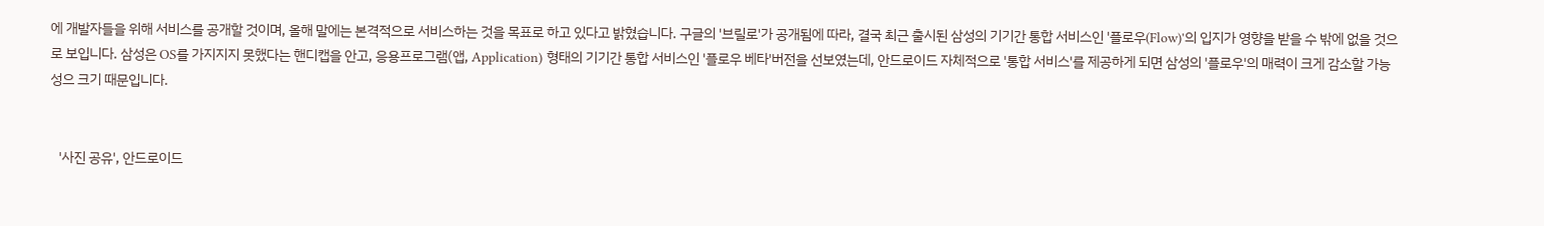에 개발자들을 위해 서비스를 공개할 것이며, 올해 말에는 본격적으로 서비스하는 것을 목표로 하고 있다고 밝혔습니다. 구글의 '브릴로'가 공개됨에 따라, 결국 최근 출시된 삼성의 기기간 통합 서비스인 '플로우(Flow)'의 입지가 영향을 받을 수 밖에 없을 것으로 보입니다. 삼성은 OS를 가지지지 못했다는 핸디캡을 안고, 응용프로그램(앱, Application) 형태의 기기간 통합 서비스인 '플로우 베타'버전을 선보였는데, 안드로이드 자체적으로 '통합 서비스'를 제공하게 되면 삼성의 '플로우'의 매력이 크게 감소할 가능성으 크기 때문입니다.


   '사진 공유', 안드로이드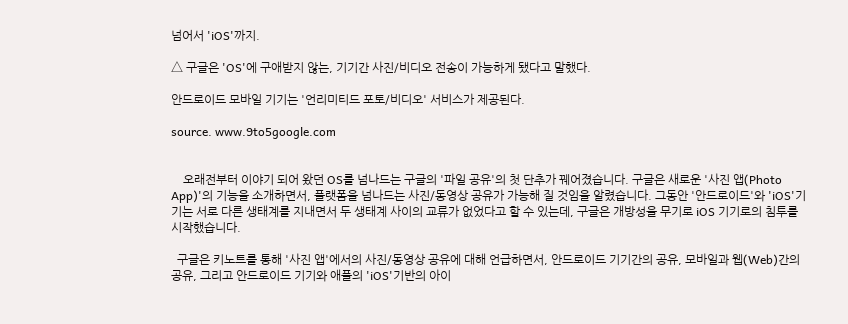넘어서 'iOS'까지.

△ 구글은 'OS'에 구애받지 않는, 기기간 사진/비디오 전송이 가능하게 됐다고 말했다.

안드로이드 모바일 기기는 '언리미티드 포토/비디오' 서비스가 제공된다.

source. www.9to5google.com


    오래전부터 이야기 되어 왔던 OS를 넘나드는 구글의 '파일 공유'의 첫 단추가 꿰어졌습니다. 구글은 새로운 '사진 앱(Photo App)'의 기능을 소개하면서, 플랫폼을 넘나드는 사진/동영상 공유가 가능해 질 것임을 알렸습니다. 그동안 '안드로이드'와 'iOS'기기는 서로 다른 생태계를 지내면서 두 생태계 사이의 교류가 없었다고 할 수 있는데, 구글은 개방성을 무기로 iOS 기기로의 침투를 시작했습니다.

  구글은 키노트를 통해 '사진 앱'에서의 사진/동영상 공유에 대해 언급하면서, 안드로이드 기기간의 공유, 모바일과 웹(Web)간의 공유, 그리고 안드로이드 기기와 애플의 'iOS'기반의 아이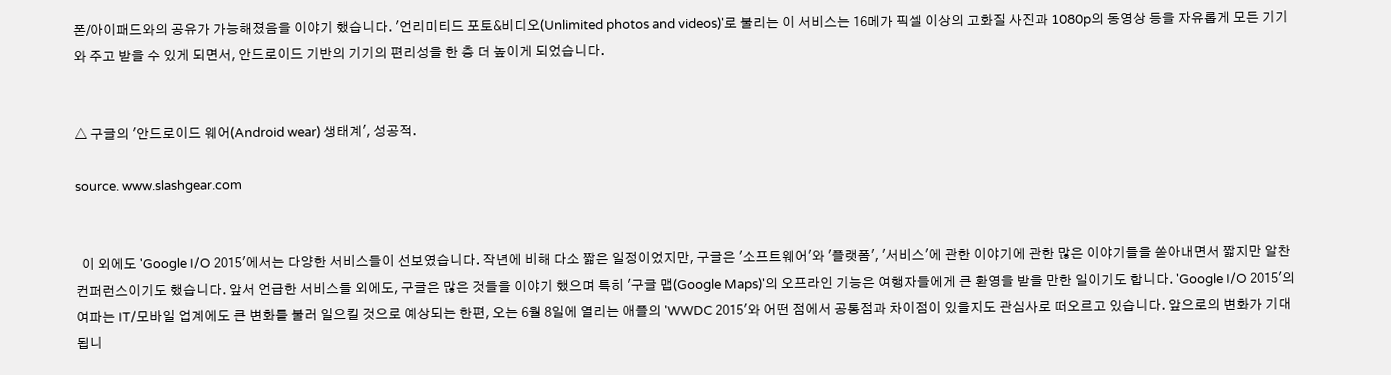폰/아이패드와의 공유가 가능해졌음을 이야기 했습니다. '언리미티드 포토&비디오(Unlimited photos and videos)'로 불리는 이 서비스는 16메가 픽셀 이상의 고화질 사진과 1080p의 동영상 등을 자유롭게 모든 기기와 주고 받을 수 있게 되면서, 안드로이드 기반의 기기의 편리성을 한 층 더 높이게 되었습니다.


△ 구글의 '안드로이드 웨어(Android wear) 생태계', 성공적.

source. www.slashgear.com


  이 외에도 'Google I/O 2015'에서는 다양한 서비스들이 선보였습니다. 작년에 비해 다소 짧은 일정이었지만, 구글은 '소프트웨어'와 '플랫폼', '서비스'에 관한 이야기에 관한 많은 이야기들을 쏟아내면서 짧지만 알찬 컨퍼런스이기도 했습니다. 앞서 언급한 서비스들 외에도, 구글은 많은 것들을 이야기 했으며 특히 '구글 맵(Google Maps)'의 오프라인 기능은 여행자들에게 큰 환영을 받을 만한 일이기도 합니다. 'Google I/O 2015'의 여파는 IT/모바일 업계에도 큰 변화를 불러 일으킬 것으로 예상되는 한편, 오는 6월 8일에 열리는 애플의 'WWDC 2015'와 어떤 점에서 공통점과 차이점이 있을지도 관심사로 떠오르고 있습니다. 앞으로의 변화가 기대됩니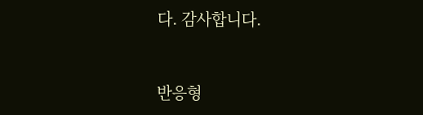다. 감사합니다.


반응형